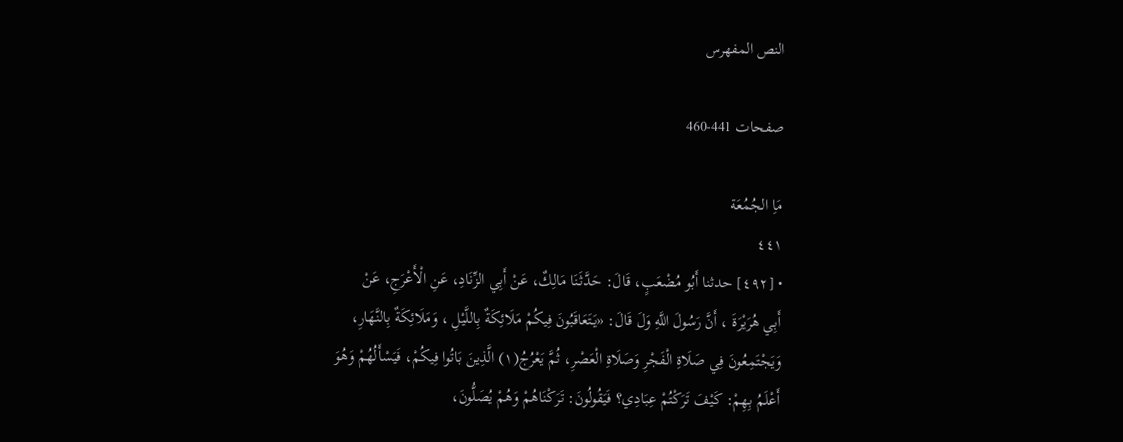النص المفهرس

صفحات 441-460

مَاِ الجُمُعَة
٤٤١
• [٤٩٢] حدثنا أَبُو مُضْعَبٍ، قَالَ: حَدَّثَنَا مَالِكٌ، عَنْ أَبِي الزِّنَادِ، عَنِ الْأَعْرَجِ، عَنْ
أَبِي هُرَيْرَةَ ، أَنَّ رَسُولَ اللَّهِ وَلَ قَالَ: «يَتَعَاقَبُونَ فِيكُمْ مَلَائِكَةٌ بِاللَّيْلِ ، وَمَلَائِكَةٌ بِالنَّهَارِ،
وَيَجْتَمِعُونَ فِي صَلَاةِ الْفَجْرِ وَصَلَاةِ الْعَصْرِ، ثُمَّ يَعْرُجُ(١) الَّذِينَ بَاتُوا فِيكُمْ، فَيَسْأَلُهُمْ وَهُوَ
أَعْلَمُ بِهِمْ: كَيْفَ تَرَكْتُمْ عِبَادِي؟ فَيَقُولُونَ: تَرَكْنَاهُمْ وَهُمْ يُصَلُّونَ،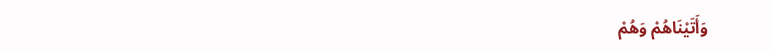وَأَتَيْنَاهُمْ وَهُمْ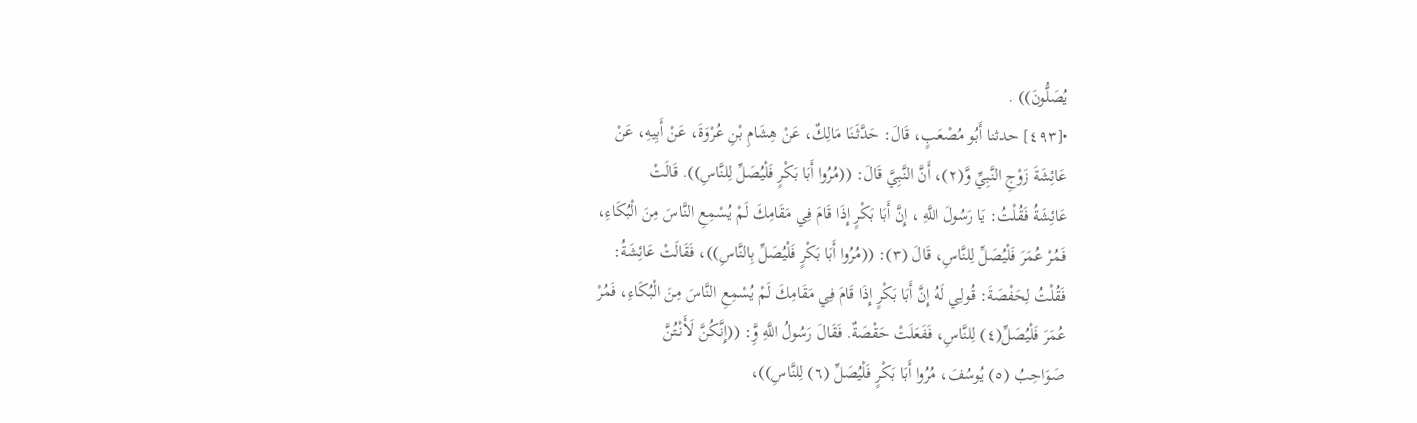يُصَلُّونَ)) .
•[٤٩٣] حدثنا أَبُو مُصْعَبٍ، قَالَ: حَدَّثَنَا مَالِكٌ، عَنْ هِشَامِ بْنِ عُرْوَةَ، عَنْ أَبِيهِ، عَنْ
عَائِشَةَ زَوْجِ النَّبِيِّ وَّ(٢)، أَنَّ النَّبِيَّ قَالَ: ((مُرُوا أَبَا بَكْرٍ فَلْيُصَلِّ لِلنَّاسِ)). قَالَتْ
عَائِشَةُ فَقُلْتُ: يَا رَسُولَ اللَّهِ ، إِنَّ أَبَا بَكْرٍ إِذَا قَامَ فِي مَقَامِكَ لَمْ يُسْمِعِ النَّاسَ مِنَ الْبُكَاءِ،
فَمُرْ عُمَرَ فَلْيُصَلِّ لِلنَّاسِ، قَالَ (٣): ((مُرُوا أَبَا بَكْرٍ فَلْيُصَلِّ بِالنَّاسِ))، فَقَالَتْ عَائِشَةُ:
فَقُلْتُ لِحَفْصَةَ: قُولِي لَهُ إِنَّ أَبَا بَكْرٍ إِذَا قَامَ فِي مَقَامِكَ لَمْ يُسْمِعِ النَّاسَ مِنَ الْبُكَاءِ، فَمُرْ
عُمَرَ فَلْيُصَلِّ(٤) لِلنَّاسِ، فَفَعَلَتْ حَقْصَةٌ. فَقَالَ رَسُولُ اللَّهِ وَِّ: ((إِنَّكُنَّ لَأَنْتُنَّ
صَوَاحِبُ (٥) يُوسُفَ، مُرُوا أَبَا بَكْرٍ فَلْيُصَلِّ (٦) لِلنَّاسِ))،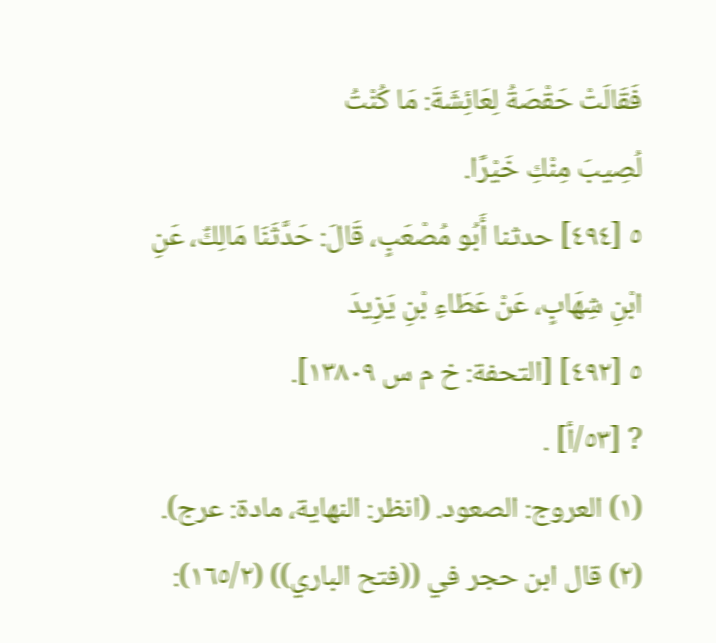فَقَالَتْ حَقْصَةُ لِعَائِشَةَ: مَا كُنْتُ
لُصِيبَ مِنْكِ خَيْرًا.
٥ [٤٩٤] حدثنا أَبُو مُصْعَبٍ، قَالَ: حَدَّثَنَا مَالِكٌ، عَنِ ابْنِ شِهَابٍ، عَنْ عَطَاءِ بْنِ يَزِيدَ
٥ [٤٩٢] [التحفة: خ م س ١٣٨٠٩].
? [٥٣/أ] .
(١) العروج: الصعود. (انظر: النهاية، مادة: عرج).
(٢) قال ابن حجر في ((فتح الباري)) (١٦٥/٢):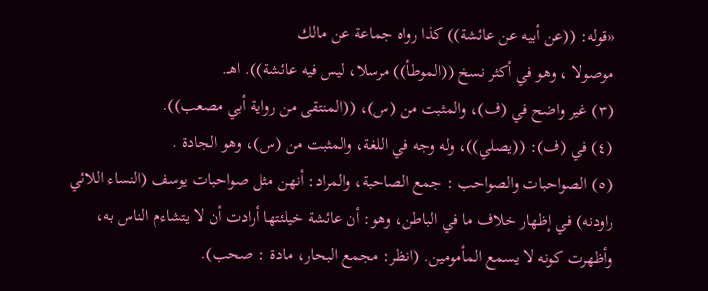«قوله: ((عن أبيه عن عائشة)) كذا رواه جماعة عن مالك
موصولا ، وهو في أكثر نسخ ((الموطأ)) مرسلا، ليس فيه عائشة)). اهـ.
(٣) غير واضح في (ف)، والمثبت من (س)، ((المنتقى من رواية أبي مصعب)).
(٤) في (ف): ((يصلي))، وله وجه في اللغة، والمثبت من (س)، وهو الجادة .
(٥) الصواحبات والصواحب : جمع الصاحبة، والمراد: أنهن مثل صواحبات يوسف (النساء اللائي
راودنه) في إظهار خلاف ما في الباطن، وهو: أن عائشة خيلئتها أرادت أن لا يتشاءم الناس به،
وأظهرت كونه لا يسمع المأمومين. (انظر: مجمع البحار، مادة : صحب).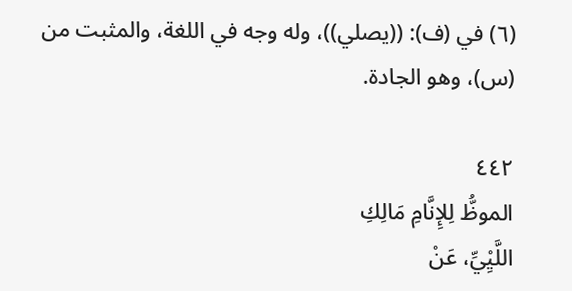(٦) في (ف): ((يصلي))، وله وجه في اللغة، والمثبت من (س)، وهو الجادة.

٤٤٢
الموظُّ لِلإِنَّامِ مَالِكِ
اللَّيِْيِّ، عَنْ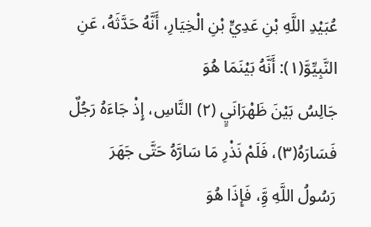عُبَيْدِ اللَّهِ بْنِ عَدِيٍّ بْنِ الْخِيَارِ، أَنَّهُ حَدَّثَهُ، عَنِ النَّبِيِّوَّ(١): أَنَّهُ بَيْنَمَا هُوَ
جَالِسُ بَيْنَ ظَهْرَانَيٍ (٢) النَّاسِ، إِذْ جَاءَهُ رَجُلٌ فَسَارَهُ(٣)، فَلَمْ نَذْرِ مَا سَارَّهُ حَتَّى جَهَرَ
رَسُولُ اللَّهِ وَِّ، فَإِذَا هُوَ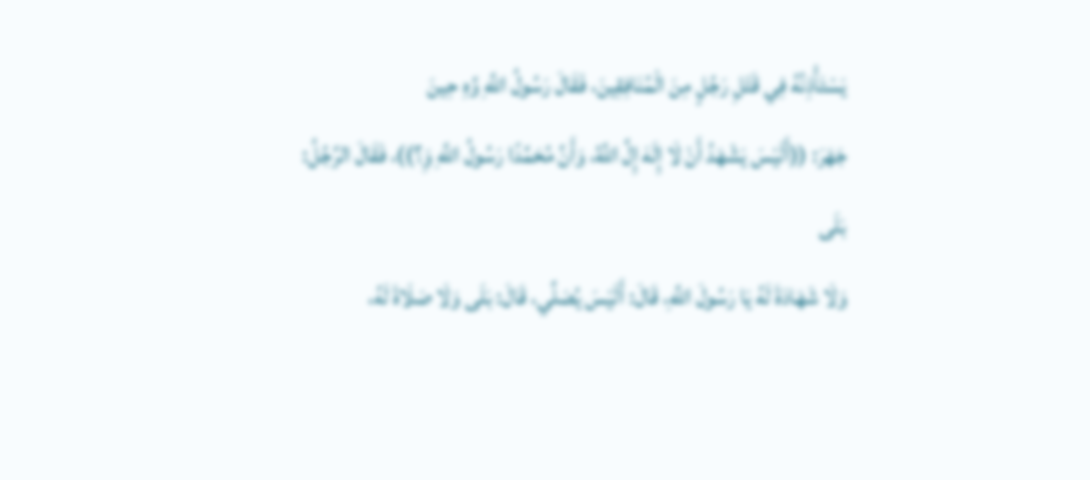يَسْتَأْذِنُهُ فِي قَتْلِ رَجُلٍ مِنَ الْمُنَافِقِينَ، فَقَالَ رَسُولُ اللَّهِ وَّهِ حِينَ
جَهَرَ: ((أَلَيْسَ يَشْهَدُ أَنْ لَا إِلَهَ إِلَّ اللَّهُ، وَأَنَّ مُحَمَّدًا رَسُولُ اللَّهِ وَِ؟))، فَقَالَ الرَّجُلُ: بَلَى
وَلَا شَهَادَةَ لَهُ يَا رَسُولَ اللَّهِ، قَالَ: أَلَيْسَ يُصَلِّي، قَالَ: بَلَى وَلَا صَلَاةَ لَهُ،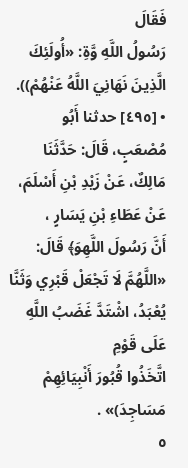فَقَالَ
رَسُولُ اللَّهِ وَّةِ: «أُولَئِكَ الَّذِينَ نَهَانِيَ اللَّهُ عَنْهُمْ)).
• [٤٩٥] حدثنا أَبُو مُصْعَبٍ، قَالَ: حَدَّثَنَا مَالِكٌ، عَنْ زَيْدِ بْنِ أَسْلَمَ، عَنْ عَطَاءِ بْنِ يَسَارٍ ،
أَنَّ رَسُولَ اللَّهِوَ﴾ قَالَ: «اللَّهُمَّ لَا تَجْعَلْ قَبْرِي وَثَنَّا يُعْبَدُ، اشْتَدَّ غَضَبُ اللَّهِ عَلَى قَوْمِ
اتَّخَذُوا قُبُورَ أَنْبِيَائِهِمْ مَسَاجِدَ)» .
٥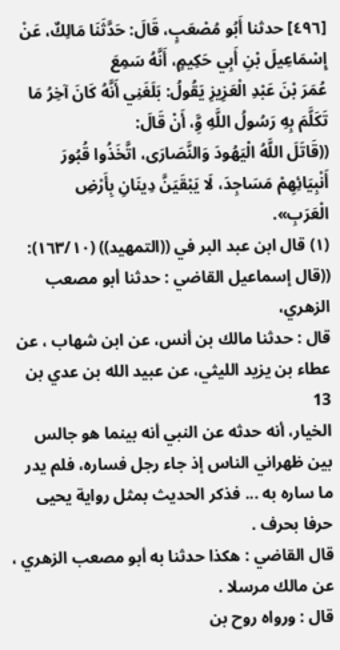[٤٩٦] حدثنا أَبُو مُصْعَبٍ، قَالَ: حَدَّثَنَا مَالِكٌ، عَنْ إِسْمَاعِيلَ بْنِ أَبِي حَكِيمٍ، أَنَّهُ سَمِعَ
عُمَرَ بْنَ عَبْدِ الْعَزِيزِ يَقُولُ: بَلَغَنِي أَنَّهُ كَانَ آخِرُ مَا تَكَلَّمَ بِهِ رَسُولُ اللَّهِ وَِّ، أَنْ قَالَ:
((قَاتَلَ اللَّهُ الْيَهُودَ وَالنَّصَارَى، اتَّخَذُوا قُبُورَ أَنْبِيَائِهِمْ مَسَاجِدَ، لَا يَبْقَيَنَّ دِينَانِ بِأَرْضِ
الْعَرَبِ».
(١) قال ابن عبد البر في ((التمهيد)) (١٦٣/١٠): ((قال إسماعيل القاضي : حدثنا أبو مصعب الزهري،
قال : حدثنا مالك بن أنس، عن ابن شهاب ، عن عطاء بن يزيد الليثي، عن عبيد الله بن عدي بن
13
الخيار، أنه حدثه عن النبي أنه بينما هو جالس بين ظهراني الناس إذ جاء رجل فساره، فلم يدر
ما ساره به ... فذكر الحديث بمثل رواية يحيى حرفا بحرف .
قال القاضي : هکذا حدثنا به أبو مصعب الزهري ، عن مالك مرسلا .
قال : ورواه روح بن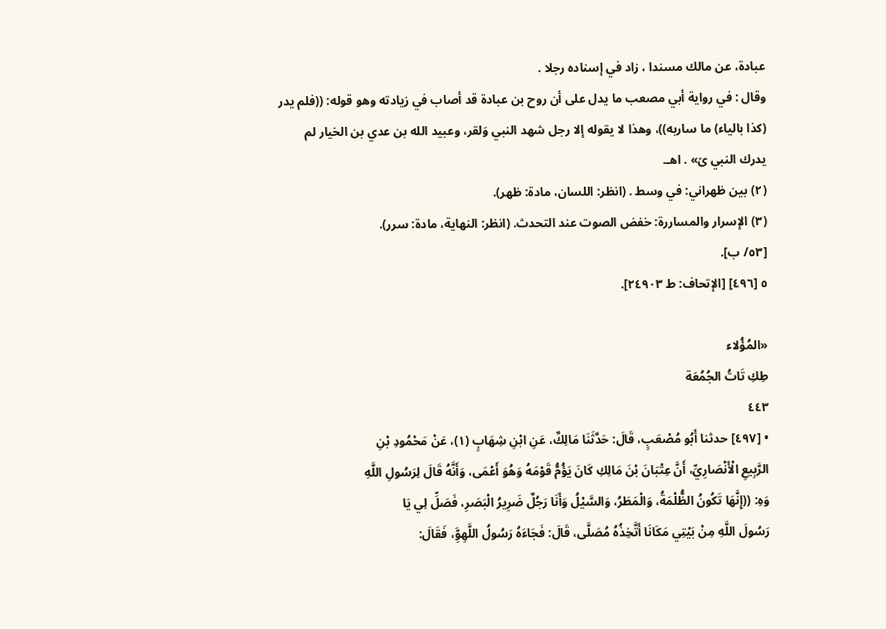عبادة، عن مالك مسندا ، زاد في إسناده رجلا .
وقال : في رواية أبي مصعب ما يدل على أن روح بن عبادة قد أصاب في زيادته وهو قوله: ((فلم يدر
(كذا بالياء) ما ساربه))، وهذا لا يقوله إلا رجل شهد النبي وَلقر، وعبيد الله بن عدي بن الخيار لم
يدرك النبي ێ» . اهـ.
(٢) بين ظهراني: في وسط . (انظر: اللسان، مادة: ظهر).
(٣) الإسرار والمساررة: خفض الصوت عند التحدث. (انظر: النهاية، مادة: سرر).
[٥٣/ ب].
٥ [٤٩٦] [الإتحاف: ط ٢٤٩٠٣].

«المُؤُلاء
طِكِ تَاتُ الجُمُعَة
٤٤٣
• [٤٩٧] حدثنا أَبُو مُصْعَبٍ، قَالَ: حَدَّثَنَا مَالِكٌ، عَنِ ابْنِ شِهَابٍ (١)، عَنْ مَحْمُودِ بْنِ
الرَّبِيعِ الْأَنْصَارِيِّ، أَنَّ عِتْبَانَ بْنَ مَالِكِ كَانَ يَؤُمُّ قَوْمَهُ وَهُوَ أَعْمَى، وَأَنَّهُ قَالَ لِرَسُولِ اللَّهِ
وَهِ: ((إِنَّهَا تَكُونُ الظُّلْمَةُ، وَالْمَطَرُ، وَالسَّيْلُ وَأَنَا رَجُلٌ ضَرِيرُ الْبَصَرِ، فَصَلِّ لِي يَا
رَسُولَ اللَّهِ مِنْ بَيْتِي مَكَانَا أَتَّخِذُهُ مُصَلَّى، قَالَ: فَجَاءَهُ رَسُولُ اللَّهِوَِّ، فَقَالَ: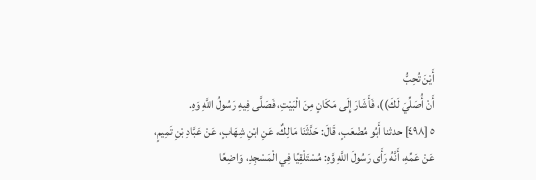أَيْنَ تُحِبُّ
أَنْ أُصَلِّيَ لَكَ))، فَأَشَارَ إِلَى مَكَانٍ مِنَ الْبَيْتِ، فَصَلَّى فِيهِ رَسُولُ اللَّهِ وَهِ.
٥ [٤٩٨] حدثنا أَبُو مُضْعَبٍ، قَالَ: حَدَّثَنَا مَالِكٌ، عَنِ ابْنِ شِهَابٍ، عَنْ عَبَّادِ بْنِ تَمِيمٍ،
عَنْ عَمِّهِ، أَنَّهُ رَأَى رَسُولَ اللَّهِ وَّهِ: مُسْتَلْقِيًا فِي الْمَسْجِدِ، وَاضِعًا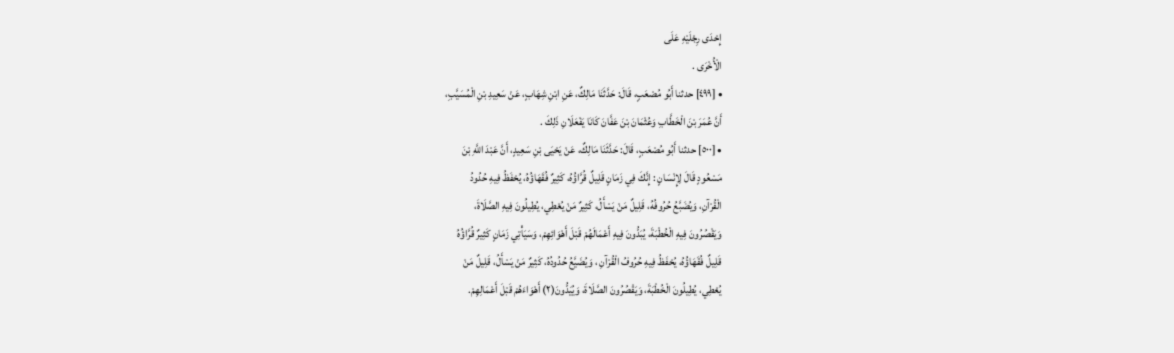إِحْدَى رِجْلَيْهِ عَلَى
الْأُخْرَى .
• [٤٩٩] حدثنا أَبُو مُصْعَبٍ، قَالَ: حَدَّثَنَا مَالِكٌ، عَنِ ابْنِ شِهَابٍ، عَنْ سَعِيدِ بْنِ الْمُسَيَّبِ،
أَنَّ عُمَرَ بْنَ الْخَطَّابِ وَعُثْمَانَ بْنَ عَفَّانَ كَانَا يَفْعَلَانِ ذَلِكَ .
• [٥٠٠] حدثنا أَبُو مُصْعَبٍ، قَالَ: حَدَّثَنَا مَالِكٌ، عَنْ يَحْيَى بْنِ سَعِيدٍ، أَنَّ عَبْدَ اللَّهِ بْنَ
مَسْعُودٍ قَالَ لِإِنْسَانٍ : إِنَّكَ فِي زَمَانٍ قَلِيلٌ قُرَّاؤُهُ، كَثِيرٌ فُقَهَاؤُهُ، يُحْفَظُ فِيهِ حُدُودُ
الْقُرْآنِ، وَيُضَبَّعُ حُرُوفُهُ، قَلِيلٌ مَنْ يَسْأَلُ، كَثِيرٌ مَنْ يُعْطِي، يُطِيلُونَ فِيهِ الصَّلَاةَ،
وَيَقْصُرُونَ فِيهِ الْخُطْبَةَ، يُبَدُّونَ فِيهِ أَعْمَالَهُمْ قَبْلَ أَهْوَائِهِمْ، وَسَيَأْتِي زَمَانٍ كَثِيرٌ قُرَّاؤُهُ
قَلِيلٌ فُقَهَاؤُهُ، يُحْفَظُ فِيهِ حُرُوفُ الْقُرْآنِ ، وَيُضَيَّعُ حُدُودُهُ، كَثِيرٌ مَنْ يَسْأَلُ، قَلِيلٌ مَنْ
يُعْطِي، يُطِيلُونَ الْخُطْبَةَ، وَيَقْصُرُونَ الصَّلَاةَ، وَيُيَدُّونَ(٢) أَهْوَاءَهُمْ قَبْلَ أَعْمَالِهِمْ.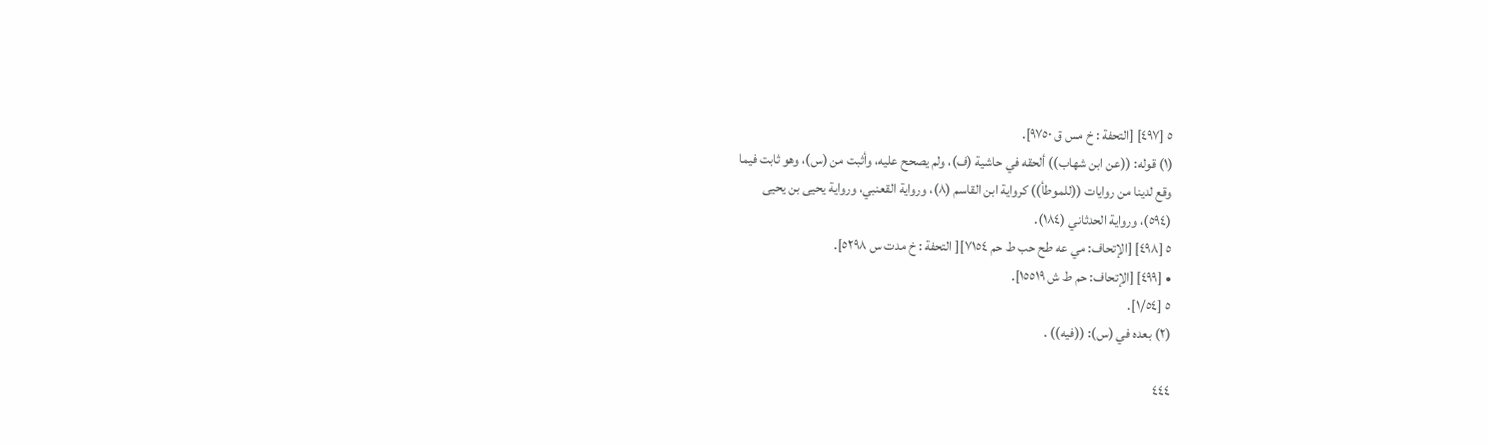٥ [٤٩٧] [التحفة : خ مس ق ٩٧٥٠].
(١) قوله: ((عن ابن شهاب)) ألحقه في حاشية (ف)، ولم يصحح عليه، وأثبت من (س)، وهو ثابت فيما
وقع لدينا من روايات ((للموطأ)) كرواية ابن القاسم (٨)، ورواية القعنبي، ورواية يحيى بن يحيى
(٥٩٤)، ورواية الحدثاني (١٨٤).
٥ [٤٩٨] [الإتحاف: مي عه طح حب ط حم ٧١٥٤][ التحفة : خ مدت س ٥٢٩٨].
• [٤٩٩] [الإتحاف: حم ط ش ١٥٥١٩].
٥ [١/٥٤].
(٢) بعده في (س): ((فيه)) .

٤٤٤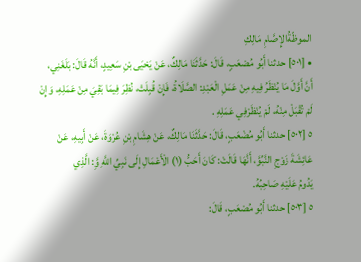الموظّةُالإِصَّامِ مَالِكِ
• [٥٠١] حدثنا أَبُو مُصْعَبٍ، قَالَ: حَدَّثَنَا مَالِكٌ، عَنْ يَحْيَى بْنِ سَعِيدٍ، أَنَّهُ قَالَ: بَلَغَنِي،
أَنَّ أَوَّلَ مَا يُنْظَرُ فِيهِ مِنْ عَمَلِ الْعَبْدِ: الصَّلَاةُ، فَإِنْ قُبِلَتْ، نُظِرَ فِيمَا بَقِيَ مِنْ عَمَلِهِ، وَإِنْ
لَمْ تُقْبَلْ مِنْهُ، لَمْ يُنْظَرْفِي عَمَلِهِ .
٥ [٥٠٢] حدثنا أَبُو مُضْعَبٍ، قَالَ: حَدَّثَنَا مَالِكٌ، عَنْ هِشَامِ بْنِ عُرْوَةَ، عَنْ أَبِيهِ، عَنْ
عَائِشَةَ زَوْجِ النَّبِّوَّ، أَنَّهَا قَالَتْ: كَانَ أَحَبُّ (١) الْأَعْمَالِ إِلَى نَبِيِّ اللَّهِ وَِّ: الَّذِي
يَدُومُ عَلَيْهِ صَاحِبُهُ.
٥ [٥٠٣] حدثنا أَبُو مُصْعَبٍ، قَالَ: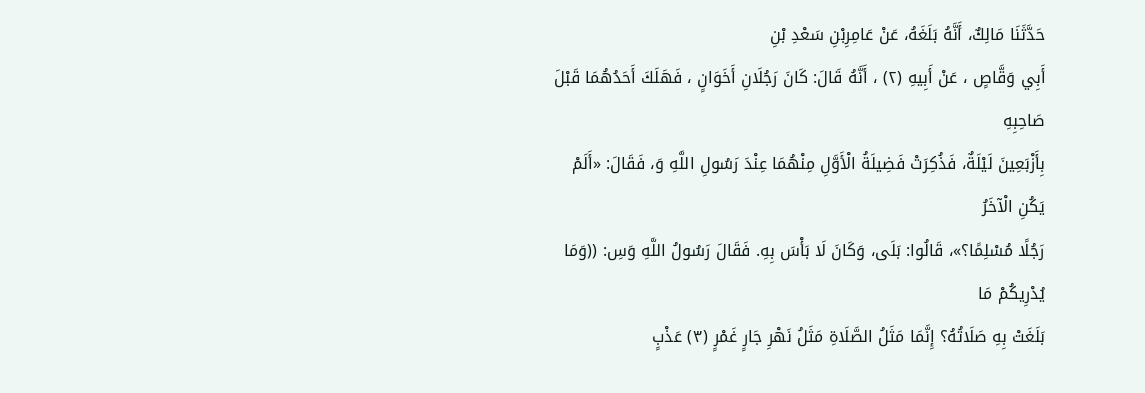حَدَّثَنَا مَالِكٌ، أَنَّهُ بَلَغَهُ، عَنْ عَامِرِبْنِ سَعْدِ بْنِ
أَبِي وَقَّاصٍ ، عَنْ أَبِيهِ (٢) ، أَنَّهُ قَالَ: كَانَ رَجُلَانِ أَخَوَانٍ ، فَهَلَكَ أَحَدُهُمَا قَبْلَ صَاحِبِهِ
بِأَزْبَعِينَ لَيْلَةٌ، فَذُكِرَتْ فَضِيلَةُ الْأَوَّلِ مِنْهُمَا عِنْدَ رَسُولِ اللَّهِ وَ، فَقَالَ: «أَلَمْ يَكُنِ الْآخَرُ
رَجُلًا مُسْلِمًا؟»، قَالُوا: بَلَى، وَكَانَ لَا بَأْسَ بِهِ. فَقَالَ رَسُولُ اللَّهِ وَسِ: ((وَمَا يُدْرِيكُمْ مَا
بَلَغَتْ بِهِ صَلَاتُهُ؟ إِنَّمَا مَثَلُ الصَّلَاةِ مَثَلُ نَهْرِ جَارٍ غَمْرٍ (٣) عَذْبٍ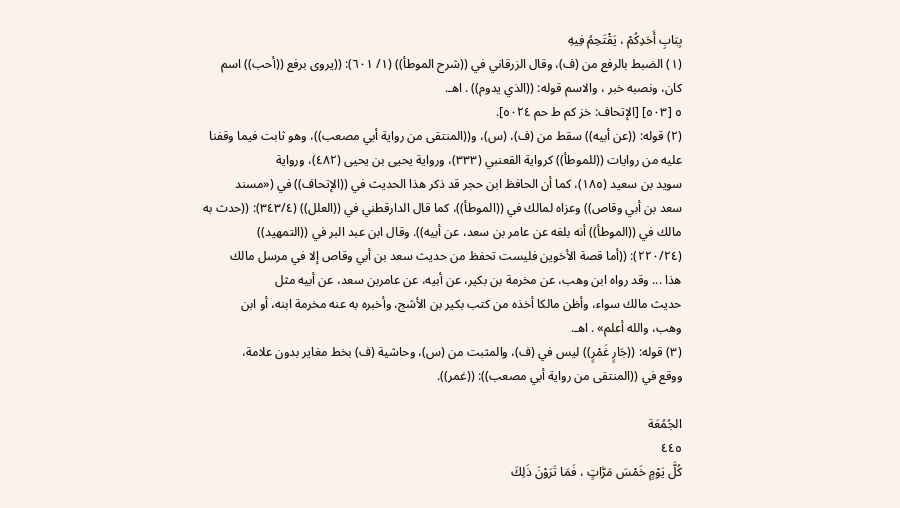بِبَابِ أَحَدِكُمْ ، يَقْتَحِمُ فِيهِ
(١) الضبط بالرفع من (ف)، وقال الزرقاني في ((شرح الموطأ)) (١/ ٦٠١): ((يروى برفع ((أحب)) اسم
کان، ونصبه خبر ، والاسم قوله: ((الذي يدوم)) . اهـ.
٥ [٥٠٣] [الإتحاف: خز كم ط حم ٥٠٢٤].
(٢) قوله: ((عن أبيه)) سقط من (ف)، (س)، و((المنتقى من رواية أبي مصعب))، وهو ثابت فيما وقفنا
عليه من روايات ((للموطأ)) كرواية القعنبي (٣٣٣)، ورواية يحيى بن يحيى (٤٨٢)، ورواية
سويد بن سعيد (١٨٥)، كما أن الحافظ ابن حجر قد ذكر هذا الحديث في ((الإتحاف)) في («مسند
سعد بن أبي وقاص)) وعزاه لمالك في ((الموطأ))، كما قال الدارقطني في ((العلل)) (٣٤٣/٤): ((حدث به
مالك في ((الموطأ)) أنه بلغه عن عامر بن سعد، عن أبيه)). وقال ابن عبد البر في ((التمهيد))
(٢٢٠/٢٤): ((أما قصة الأخوين فليست تحفظ من حديث سعد بن أبي وقاص إلا في مرسل مالك
هذا ... وقد رواه ابن وهب، عن مخرمة بن بكير، عن أبيه، عن عامربن سعد، عن أبيه مثل
حديث مالك سواء، وأظن مالكا أخذه من كتب بكير بن الأشج، وأخبره به عنه مخرمة ابنه، أو ابن
وهب، والله أعلم» . اهـ.
(٣) قوله: ((جَارٍ غَمْرٍ)) ليس في (ف)، والمثبت من (س)، وحاشية (ف) بخط مغاير بدون علامة،
ووقع في ((المنتقى من رواية أبي مصعب)): ((غمر)).

الجُمُعَة
٤٤٥
كُلَّ يَوْمٍ خَمْسَ مَرَّاتٍ ، فَمَا تَرَوْنَ ذَلِكَ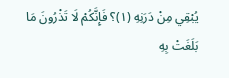يُبْقِي مِنْ دَرَنِهِ (١)؟ فَإِنَّكُمْ لَا تَذْرُونَ مَا بَلَغَتْ بِهِ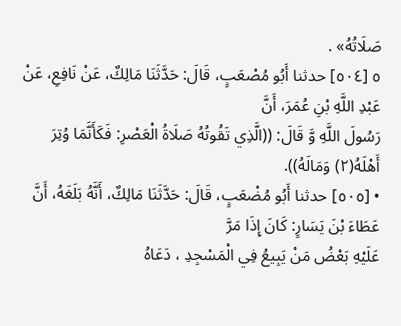صَلَاتُهُ» .
٥ [٥٠٤] حدثنا أَبُو مُصْعَبٍ، قَالَ: حَدَّثَنَا مَالِكٌ، عَنْ نَافِعِ، عَنْ عَبْدِ اللَّهِ بْنِ عُمَرَ، أَنَّ
رَسُولَ اللَّهِ وَّ قَالَ: ((الَّذِي تَقُوتُهُ صَلَاةُ الْعَصْرِ: فَكَأَنَّمَا وُتِرَ أَهْلَهُ(٢) وَمَالَهُ)).
• [٥٠٥] حدثنا أَبُو مُضْعَبٍ، قَالَ: حَدَّثَنَا مَالِكٌ، أَنَّهُ بَلَغَهُ، أَنَّ عَطَاءَ بْنَ يَسَارٍ: كَانَ إِذَا مَرَّ
عَلَيْهِ بَعْضُ مَنْ يَبِيعُ فِي الْمَسْجِدِ ، دَعَاهُ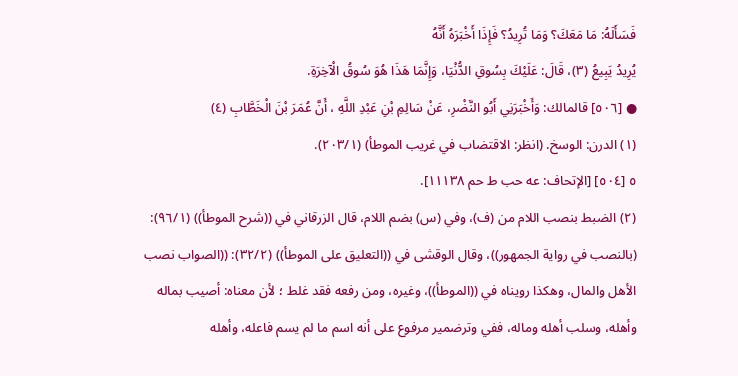فَسَأَلَهُ: مَا مَعَكَ؟ وَمَا تُرِيدُ؟ فَإِذَا أَخْبَرَهُ أَنَّهُ
يُرِيدُ يَبِيعُ (٣)، قَالَ: عَلَيْكَ بِسُوقِ الدُّنْيَا، وَإِنَّمَا هَذَا هُوَ سُوقُ الْآخِرَةِ.
● [٥٠٦] قالمالك: وَأَخْبَرَنِي أَبُو النَّضْرِ، عَنْ سَالِمِ بْنِ عَبْدِ اللَّهِ ، أَنَّ عُمَرَ بْنَ الْخَطَّابِ (٤)
(١) الدرن: الوسخ. (انظر: الاقتضاب في غريب الموطأ) (٢٠٣/١).
٥ [٥٠٤] [الإتحاف: عه حب ط حم ١١١٣٨].
(٢) الضبط بنصب اللام من (ف)، وفي (س) بضم اللام، قال الزرقاني في ((شرح الموطأ)) (٩٦/١):
(بالنصب في رواية الجمهور))، وقال الوقشى في ((التعليق على الموطأ)) (٣٢/٢): ((الصواب نصب
الأهل والمال، وهكذا رويناه في ((الموطأ))، وغيره، ومن رفعه فقد غلط ؛ لأن معناه: أصيب بماله
وأهله، وسلب أهله وماله، ففي وترضمير مرفوع على أنه اسم ما لم يسم فاعله، وأهله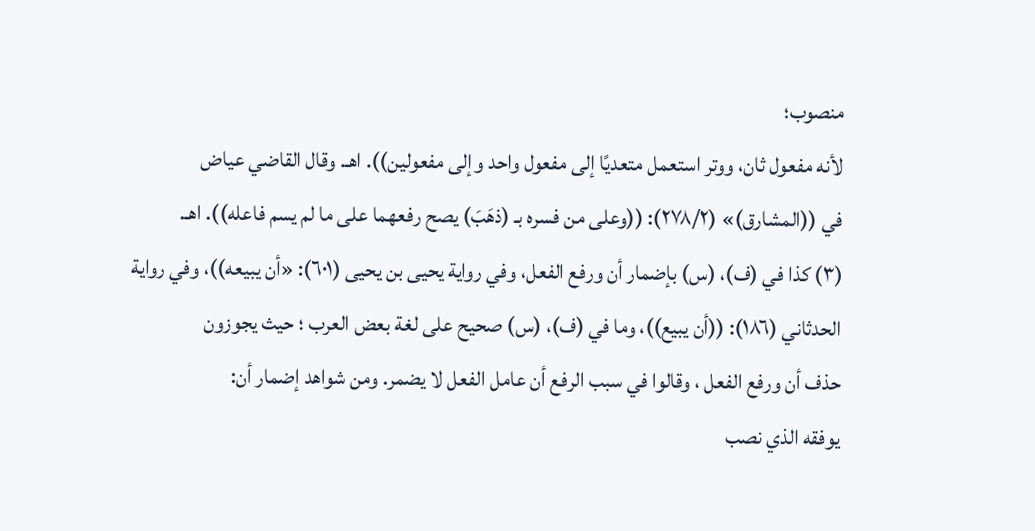منصوب؛
لأنه مفعول ثان، ووتر استعمل متعديًا إلى مفعول واحد وإلى مفعولين)). اهـ. وقال القاضي عياض
في ((المشارق)» (٢٧٨/٢): ((وعلى من فسره بـ (ذهَبَ) يصح رفعهما على ما لم يسم فاعله)). اهـ.
(٣) كذا في (ف)، (س) بإضمار أن ورفع الفعل، وفي رواية يحيى بن يحيى (٦٠١): «أن يبيعه))، وفي رواية
الحدثاني (١٨٦): ((أن يبيع))، وما في (ف)، (س) صحيح على لغة بعض العرب ؛ حيث يجوزون
حذف أن ورفع الفعل ، وقالوا في سبب الرفع أن عامل الفعل لا يضمر. ومن شواهد إضمار أن:
يوفقه الذي نصب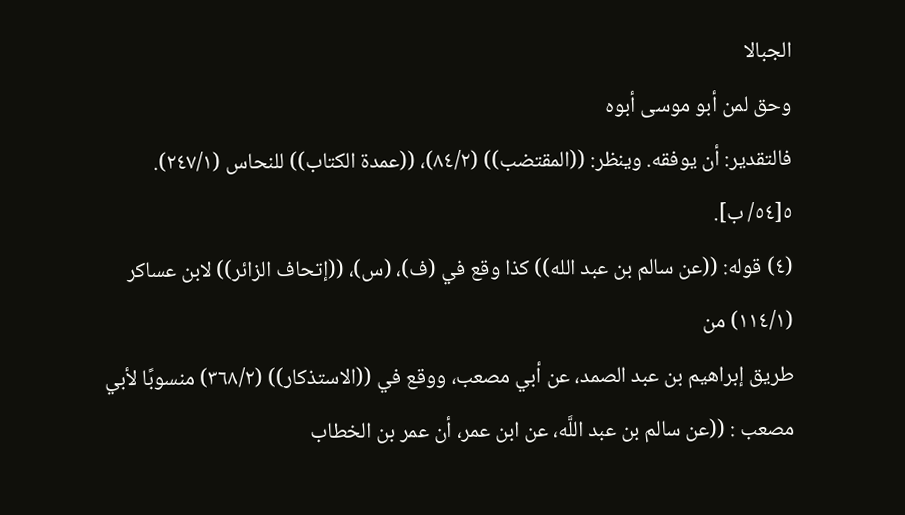الجبالا
وحق لمن أبو موسى أبوه
فالتقدير: أن يوفقه. وينظر: ((المقتضب)) (٨٤/٢)، ((عمدة الكتاب)) للنحاس (٢٤٧/١).
٥[٥٤/ ب].
(٤) قوله: ((عن سالم بن عبد الله)) كذا وقع في (ف)، (س)، ((إتحاف الزائر)) لابن عساكر (١١٤/١) من
طريق إبراهيم بن عبد الصمد، عن أبي مصعب، ووقع في ((الاستذكار)) (٣٦٨/٢) منسوبًا لأبي
مصعب : ((عن سالم بن عبد اللَّه، عن ابن عمر، أن عمر بن الخطاب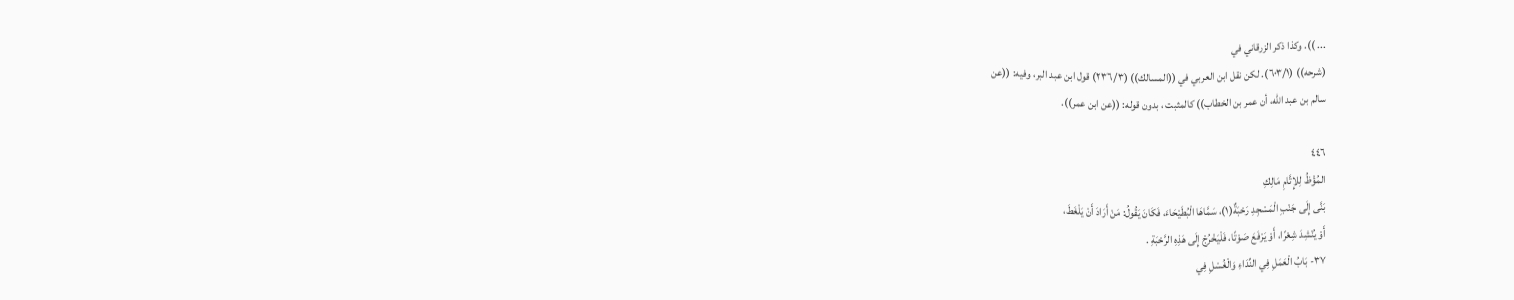... )). وكذا ذكر الزرقاني في
(شرحه)) (٦٠٣/١). لكن نقل ابن العربي في ((المسالك)) (٢٣٦/٣) قول ابن عبد البر، وفيه: ((عن
سالم بن عبد الله، أن عمر بن الخطاب)) كالمثبت ، بدون قوله: ((عن ابن عمر)).

٤٤٦
المُؤْظُ لِلإِتَّامِ مَالِكِ
بَنَّى إِلَى جَنْبِ الْمَسْجِدِ رَحْبَةٌ(١)، سَمَّاهَا الْبُطَيْحَاءَ، فَكَانَ يَقُولُ: مَنْ أَرَادَ أَنْ يَلْغَطَ،
أَوْ يُنْشِدَ شِعْرًا، أَوْ يَرْفَعَ صَوْتًا، فَلْيَخْرُجْ إِلَى هَذِهِ الرَّحْبَةِ .
٣٧- بَابُ الْعَمَلِ فِي النِّدَاءِ وَالْغُسْلِ فِي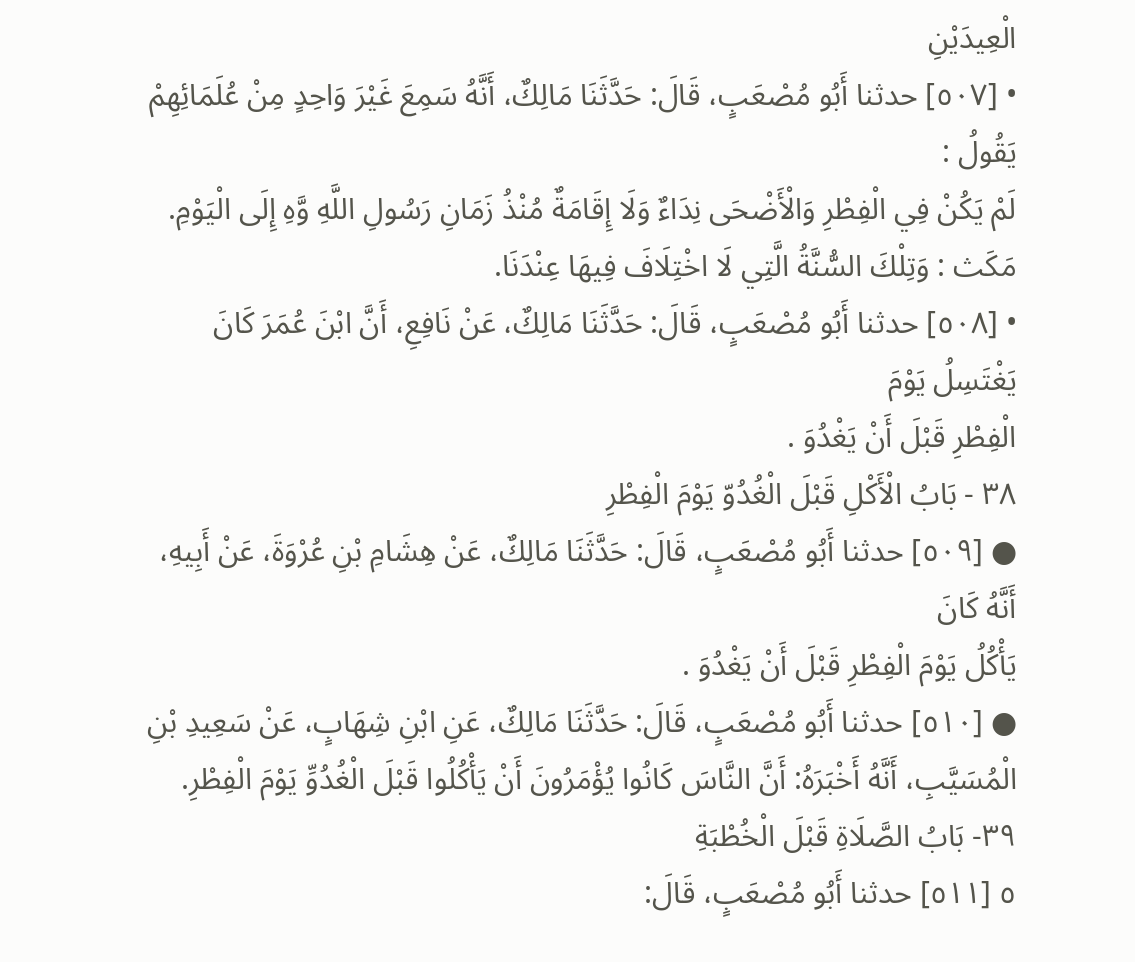الْعِيدَيْنِ
• [٥٠٧] حدثنا أَبُو مُصْعَبٍ، قَالَ: حَدَّثَنَا مَالِكٌ، أَنَّهُ سَمِعَ غَيْرَ وَاحِدٍ مِنْ عُلَمَائِهِمْ يَقُولُ :
لَمْ يَكُنْ فِي الْفِطْرِ وَالْأَضْحَى نِدَاءٌ وَلَا إِقَامَةٌ مُنْذُ زَمَانِ رَسُولِ اللَّهِ وَّهِ إِلَى الْيَوْمِ.
مَكَث : وَتِلْكَ السُّنَّةُ الَّتِي لَا اخْتِلَافَ فِيهَا عِنْدَنَا.
• [٥٠٨] حدثنا أَبُو مُصْعَبٍ، قَالَ: حَدَّثَنَا مَالِكٌ، عَنْ نَافِعِ، أَنَّ ابْنَ عُمَرَ كَانَ يَغْتَسِلُ يَوْمَ
الْفِطْرِ قَبْلَ أَنْ يَغْدُوَ .
٣٨ - بَابُ الْأَكْلِ قَبْلَ الْغُدُوّ يَوْمَ الْفِطْرِ
● [٥٠٩] حدثنا أَبُو مُصْعَبٍ، قَالَ: حَدَّثَنَا مَالِكٌ، عَنْ هِشَامِ بْنِ عُرْوَةَ، عَنْ أَبِيهِ، أَنَّهُ كَانَ
يَأْكُلُ يَوْمَ الْفِطْرِ قَبْلَ أَنْ يَغْدُوَ .
● [٥١٠] حدثنا أَبُو مُصْعَبٍ، قَالَ: حَدَّثَنَا مَالِكٌ، عَنِ ابْنِ شِهَابٍ، عَنْ سَعِيدِ بْنِ
الْمُسَيَّبِ، أَنَّهُ أَخْبَرَهُ: أَنَّ النَّاسَ كَانُوا يُؤْمَرُونَ أَنْ يَأْكُلُوا قَبْلَ الْغُدُوِّ يَوْمَ الْفِطْرِ.
٣٩- بَابُ الصَّلَاةِ قَبْلَ الْخُطْبَةِ
٥ [٥١١] حدثنا أَبُو مُصْعَبٍ، قَالَ: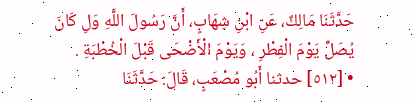حَدَّثَنَا مَالِكٌ، عَنِ ابْنِ شِهَابٍ، أَنَّ رَسُولَ اللَّهِ وَلِ كَانَ
يُصَلِّ يَوْمَ الْفِطْرِ ، وَيَوْمَ الْأَضْحَى قَبْلَ الْخُطْبَةِ .
• [٥١٢] حدثنا أَبُو مُصْعَبٍ، قَالَ: حَدَّثَنَا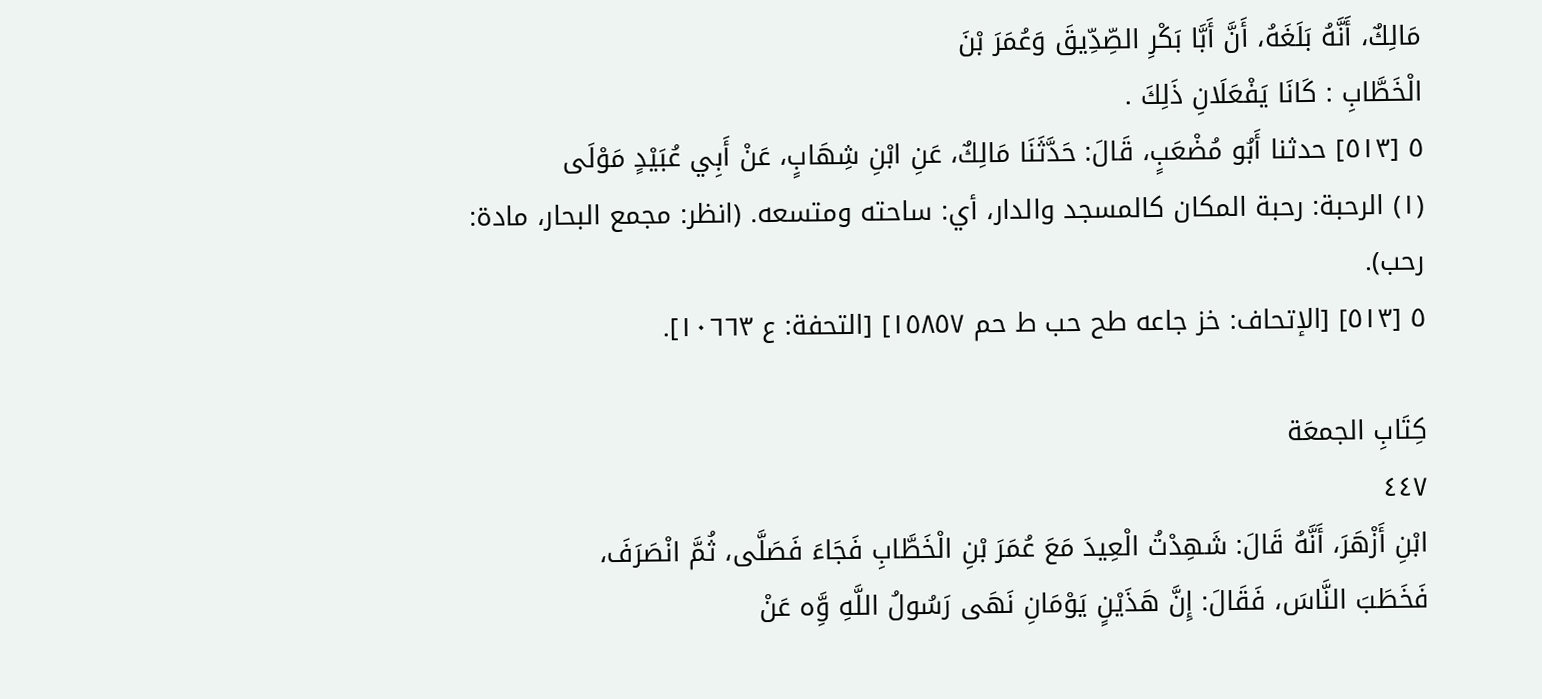مَالِكٌ، أَنَّهُ بَلَغَهُ، أَنَّ أَبَّا بَكْرِ الصِّدِّيقَ وَعُمَرَ بْنَ
الْخَطَّابِ : كَانَا يَفْعَلَانِ ذَلِكَ .
٥ [٥١٣] حدثنا أَبُو مُضْعَبٍ، قَالَ: حَدَّثَنَا مَالِكٌ، عَنِ ابْنِ شِهَابٍ، عَنْ أَبِي عُبَيْدٍ مَوْلَى
(١) الرحبة: رحبة المكان كالمسجد والدار، أي: ساحته ومتسعه. (انظر: مجمع البحار، مادة: رحب).
٥ [٥١٣] [الإتحاف: خز جاعه طح حب ط حم ١٥٨٥٧] [التحفة: ع ١٠٦٦٣].

كِتَابِ الجمعَة
٤٤٧
ابْنِ أَزْهَرَ، أَنَّهُ قَالَ: شَهِدْتُ الْعِيدَ مَعَ عُمَرَ بْنِ الْخَطَّابِ فَجَاءَ فَصَلَّى، ثُمَّ انْصَرَفَ،
فَخَطَبَ النَّاسَ، فَقَالَ: إِنَّ هَذَيْنٍ يَوْمَانِ نَهَى رَسُولُ اللَّهِ وَِّه عَنْ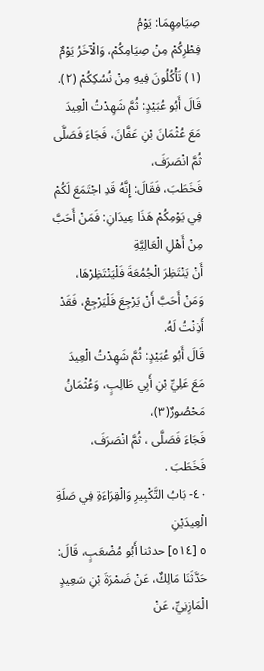صِيَامِهِمَا: يَوْمُ
فِطْرِكُمْ مِنْ صِيَامِكُمْ، وَالْآخَرُ يَوْمٌ (١) تَأْكُلُونَ فِيهِ مِنْ نُسُكِكُمْ (٢).
قَالَ أَبُو عُبَيْدٍ: ثُمَّ شَهِدْتُ الْعِيدَ مَعَ عُثْمَانَ بْنِ عَفَّانَ، فَجَاءَ فَصَلَّى ثُمَّ انْصَرَفَ،
فَخَطَبَ، فَقَالَ: إِنَّهُ قَدِ اجْتَمَعَ لَكُمْ فِي يَوْمِكُمْ هَذَا عِيدَانِ: فَمَنْ أَحَبَّ مِنْ أَهْلِ الْعَالِيَّةِ
أَنْ يَنْتَظِرَ الْجُمُعَةَ فَلْيَنْتَظِرْهَا، وَمَنْ أَحَبَّ أَنْ يَرْجِعَ فَلْيَرْجِعْ، فَقَدْ أَذِنْتُ لَهُ.
قَالَ أَبُو عُبَيْدٍ: ثُمَّ شَهِدْتُ الْعِيدَ مَعَ عَلِيِّ بْنِ أَبِي طَالِبٍ، وَعُثْمَانُ مَحْصُورٌ(٣)،
فَجَاءَ فَصَلَّى ، ثُمَّ انْصَرَفَ، فَخَطَبَ .
٤٠- بَابُ التَّكْبِيرِ وَالْقِرَاءَةِ فِي صَلَةِ الْعِيدَيْنِ
٥ [٥١٤] حدثنا أَبُو مُضْعَبٍ، قَالَ: حَدَّثَنَا مَالِكٌ، عَنْ ضَمْرَةَ بْنِ سَعِيدٍ الْمَازِنِيِّ، عَنْ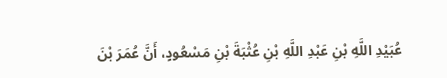عُبَيْدِ اللَّهِ بْنِ عَبْدِ اللَّهِ بْنِ عُثْبَةَ بْنِ مَسْعُودٍ، أَنَّ عُمَرَ بْنَ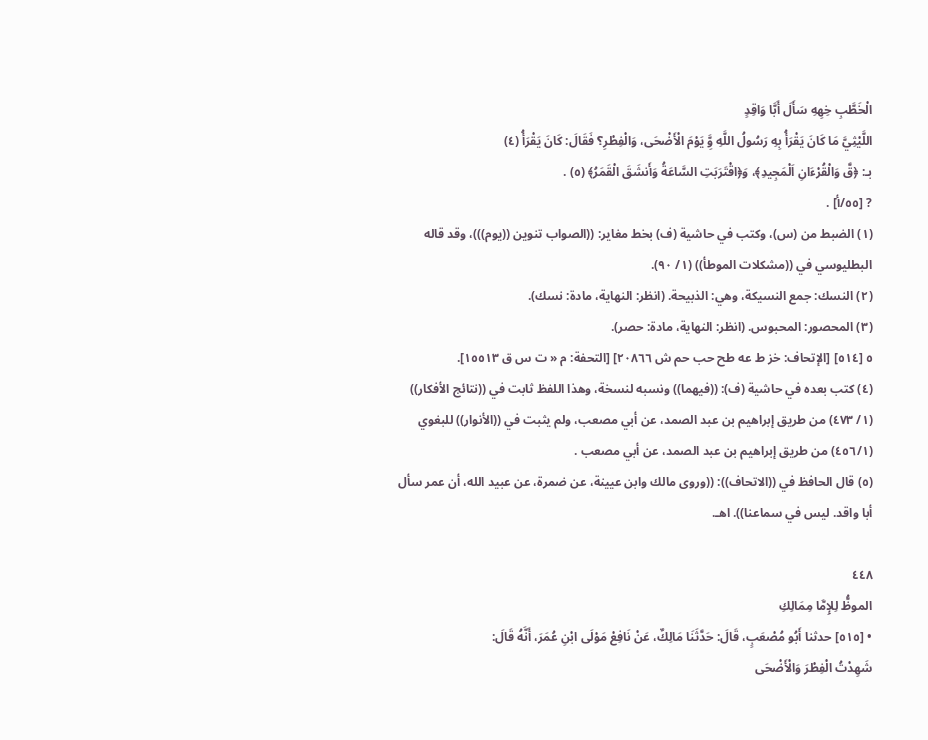الْخَطَّبِ خِهِهِ سَأَلَ أَبَّا وَاقِدٍ
اللَّيْثِيَّ مَا كَانَ يَقْرَأُ بِهِ رَسُولُ اللَّهِ وَِّ يَوْمَ الْأَضْحَى، وَالْفِطْرِ؟ فَقَالَ: كَانَ يَقْرَأُ (٤)
بـ: ﴿قَّ وَالْقُرْءَانِ اَلْمَجِيدِ﴾، وَ﴿اقْتَرَبَتِ السَّاعَةُ وَأَنشَقَ الْقَمَرُ﴾ (٥) .
? [٥٥/أ] .
(١) الضبط من (س)، وكتب في حاشية (ف) بخط مغاير: ((الصواب تنوين ((يوم)))، وقد قاله
البطليوسي في ((مشكلات الموطأ)) (١/ ٩٠).
(٢) النسك: جمع النسيكة، وهي: الذبيحة. (انظر: النهاية، مادة: نسك).
(٣) المحصور: المحبوس. (انظر: النهاية، مادة: حصر).
٥ [٥١٤] [الإتحاف: خز ط عه طح حب حم ش ٢٠٨٦٦] [التحفة: م « ت س ق ١٥٥١٣].
(٤) كتب بعده في حاشية (ف): ((فيهما)) ونسبه لنسخة، وهذا اللفظ ثابت في ((نتائج الأفكار))
(١/ ٤٧٣) من طريق إبراهيم بن عبد الصمد، عن أبي مصعب، ولم يثبت في ((الأنوار)) للبغوي
(٤٥٦/١) من طريق إبراهيم بن عبد الصمد، عن أبي مصعب .
(٥) قال الحافظ في ((الاتحاف)): ((وروى مالك وابن عيينة، عن ضمرة، عن عبيد الله، أن عمر سأل
أبا واقد. ليس في سماعنا)). اهـ.

٤٤٨
الموظُّ لِلإِمَّا مِمَالِكِ
• [٥١٥] حدثنا أَبُو مُصْعَبٍ، قَالَ: حَدَّثَنَا مَالِكٌ، عَنْ نَافِعْ مَوْلَى ابْنِ عُمَرَ، أَنَّهُ قَالَ:
شَهِدْتُ الْفِطْرَ وَالْأَضْحَى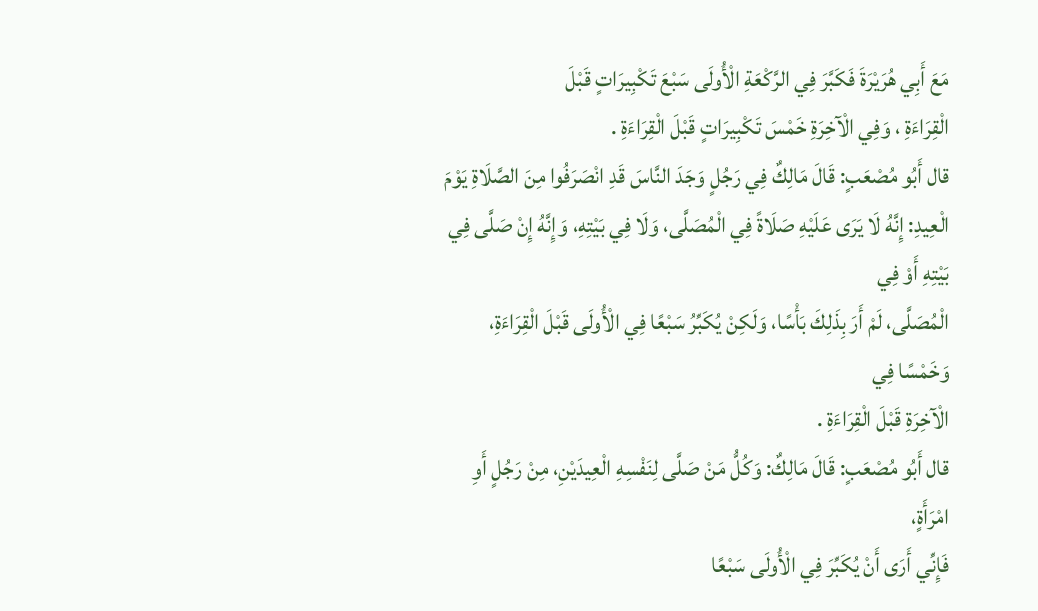مَعَ أَبِي هُرَيْرَةَ فَكَبَّرَ فِي الرَّكْعَةِ الْأُولَى سَبْعَ تَكْبِيرَاتٍ قَبْلَ
الْقِرَاءَةِ ، وَفِي الْآخِرَةِ خَمْسَ تَكْبِيرَاتٍ قَبْلَ الْقِرَاءَةِ .
قال أَبُو مُصْعَبٍ: قَالَ مَالِكٌ فِي رَجُلٍ وَجَدَ النَّاسَ قَدِ انْصَرَفُوا مِنَ الصَّلَاةِ يَوْمَ
الْعِيدِ: إِنَّهُ لَا يَرَى عَلَيْهِ صَلَاةً فِي الْمُصَلَّى، وَلَا فِي بَيْتِهِ، وَإِنَّهُ إِنْ صَلَّى فِي بَيْتِهِ أَوْ فِي
الْمُصَلَّى، لَمْ أَرَ بِذَلِكَ بَأْسًا، وَلَكِنْ يُكَبِّرُ سَبْعًا فِي الْأُولَى قَبْلَ الْقِرَاءَةِ، وَخَمْسًا فِي
الْآخِرَةِ قَبْلَ الْقِرَاءَةِ .
قال أَبُو مُصْعَبٍ: قَالَ مَالِكٌ: وَكُلُّ مَنْ صَلَّى لِنَفْسِهِ الْعِيدَيْنِ، مِنْ رَجُلٍ أَوِ امْرَأَةٍ،
فَإِنِّي أَرَى أَنْ يُكَبِّرَ فِي الْأُولَى سَبْعًا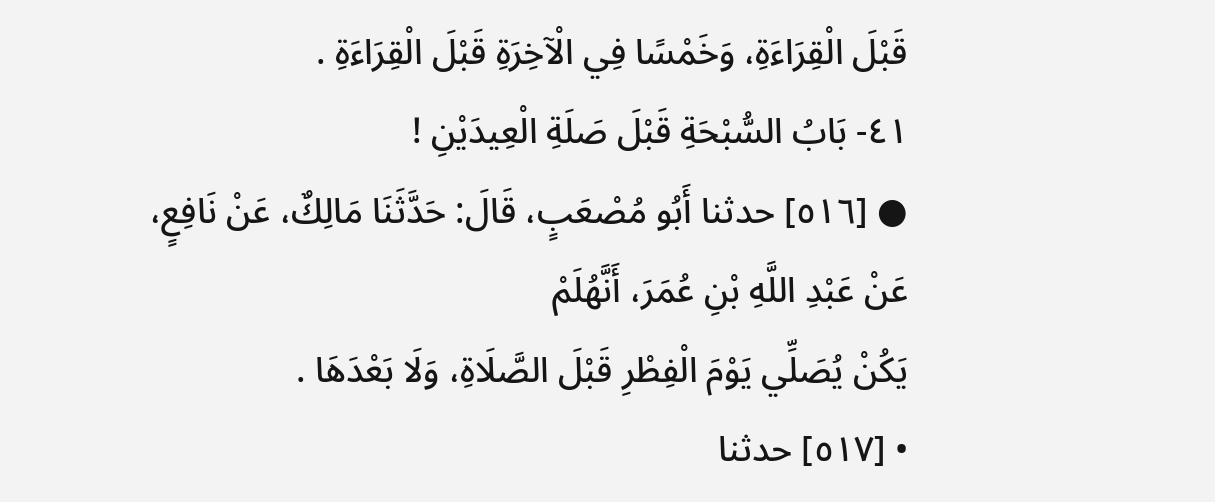قَبْلَ الْقِرَاءَةِ، وَخَمْسًا فِي الْآخِرَةِ قَبْلَ الْقِرَاءَةِ .
٤١- بَابُ السُّبْحَةِ قَبْلَ صَلَةِ الْعِيدَيْنِ !
● [٥١٦] حدثنا أَبُو مُصْعَبٍ، قَالَ: حَدَّثَنَا مَالِكٌ، عَنْ نَافِعٍ، عَنْ عَبْدِ اللَّهِ بْنِ عُمَرَ، أَنَّهُلَمْ
يَكُنْ يُصَلِّي يَوْمَ الْفِطْرِ قَبْلَ الصَّلَاةِ، وَلَا بَعْدَهَا .
• [٥١٧] حدثنا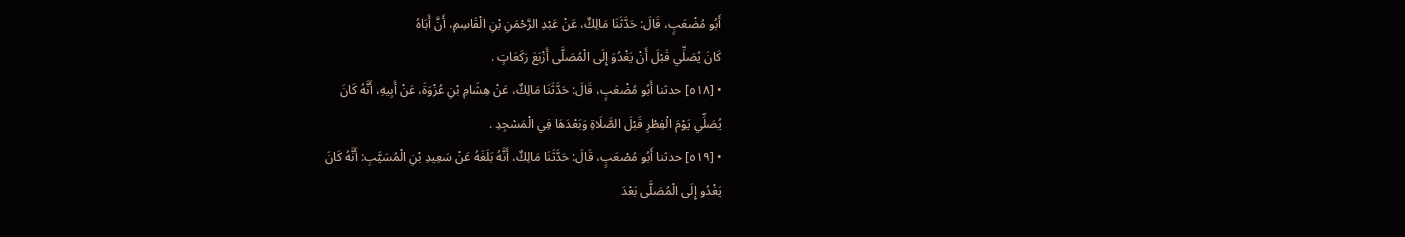أَبُو مُضْعَبٍ، قَالَ: حَدَّثَنَا مَالِكٌ، عَنْ عَبْدِ الرَّحْمَنِ بْنِ الْقَاسِمِ، أَنَّ أَبَاهُ
كَانَ يُصَلِّي قَبْلَ أَنْ يَغْدُوَ إِلَى الْمُصَلَّى أَزْبَعَ رَكَعَاتٍ .
• [٥١٨] حدثنا أَبُو مُضْعَبٍ، قَالَ: حَدَّثَنَا مَالِكٌ، عَنْ هِشَامِ بْنِ عُزْوَةَ، عَنْ أَبِيهِ، أَنَّهُ كَانَ
يُصَلِّي يَوْمَ الْفِطْرِ قَبْلَ الصَّلَاةِ وَبَعْدَهَا فِي الْمَسْجِدِ .
• [٥١٩] حدثنا أَبُو مُصْعَبٍ، قَالَ: حَدَّثَنَا مَالِكٌ، أَنَّهُ بَلَغَهُ عَنْ سَعِيدِ بْنِ الْمُسَيَّبِ: أَنَّهُ كَانَ
يَغْدُو إِلَى الْمُصَلَّى بَعْدَ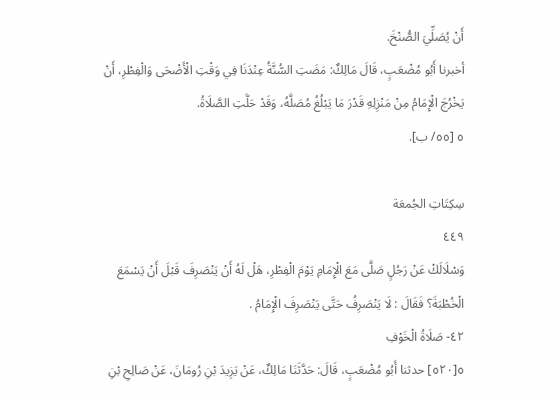أَنْ يُصَلِّيَ الصُّنْخَ.
أخبرنا أَبُو مُضْعَبٍ، قَالَ مَالِكٌ: مَضَتِ السُّنَّةُ عِنْدَنَا فِي وَقْتِ الْأَضْحَى وَالْفِطْرِ، أَنْ
يَخْرُجَ الْإِمَامُ مِنْ مَنْزِلِهِ قَدْرَ مَا يَبْلُغُ مُصَلَّهُ، وَقَدْ حَلَّتِ الصَّلَاةُ.
٥ [٥٥/ ب].

سِكِتَاتِ الجُمعَة
٤٤٩
وَسْلَالَكْ عَنْ رَجُلٍ صَلَّى مَعَ الْإِمَامِ يَوْمَ الْفِطْرِ، هَلْ لَهُ أَنْ يَنْصَرِفَ قَبْلَ أَنْ يَسْمَعَ
الْخُطْبَةَ؟ فَقَالَ : لَا يَنْصَرِفُ حَتَّى يَنْصَرِفَ الْإِمَامُ .
٤٢- صَلَاةُ الْخَوْفِ
٥[٥٢٠] حدثنا أَبُو مُضْعَبٍ، قَالَ: حَدَّثَنَا مَالِكٌ، عَنْ يَزِيدَ بْنِ رُومَانَ، عَنْ صَالِحِ بْنِ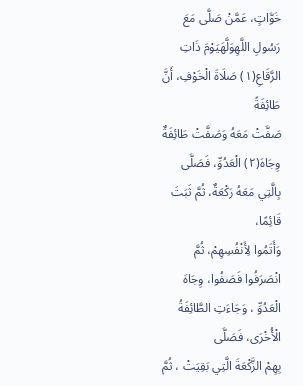خَوَّاتٍ، عَمَّنْ صَلَّى مَعَ رَسُولِ اللَّهِوَلَّهَيَوْمَ ذَاتِ الرَّقَاعِ(١) صَلَاةَ الْخَوْفِ، أَنَّ طَائِفَةً
صَفَّتْ مَعَهُ وَصَفَّتْ طَائِفَةٌ وِجَاهَ(٢) الْعَدُوِّ، فَصَلَّى بِالَّتِي مَعَهُ رَكْعَةٌ، ثُمَّ ثَبَتَ قَائِمًا،
وَأَتَمُوا لِأَنْفُسِهِمْ، ثُمَّ انْصَرَفُوا فَصَفُوا، وِجَاهَ الْعَدُوِّ ، وَجَاءَتِ الطَّائِفَةُ الْأُخْرَى، فَصَلَّى
بِهِمْ الزَّكْعَةَ الَّتِي بَقِيَتْ ، ثُمَّ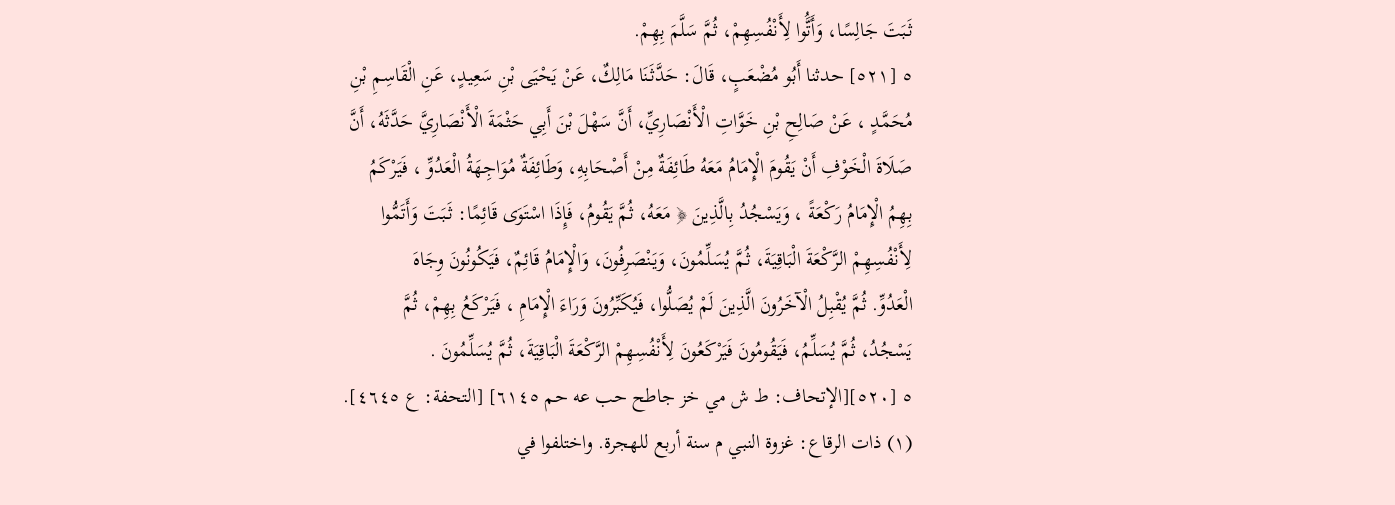ثَبَتَ جَالِسًا، وَأَتَُّوا لِأَنْفُسِهِمْ، ثُمَّ سَلَّمَ بِهِمْ.
٥ [٥٢١] حدثنا أَبُو مُضْعَبٍ، قَالَ: حَدَّثَنَا مَالِكٌ، عَنْ يَحْيَى بْنِ سَعِيدٍ، عَنِ الْقَاسِمِ بْنِ
مُحَمَّدٍ ، عَنْ صَالِحِ بْنِ خَوَّاتِ الْأَنْصَارِيِّ، أَنَّ سَهْلَ بْنَ أَبِي حَثْمَةَ الْأَنْصَارِيَّ حَدَّثَهُ، أَنَّ
صَلَاةَ الْخَوْفِ أَنْ يَقُومَ الْإِمَامُ مَعَهُ طَائِفَةٌ مِنْ أَصْحَابِهِ، وَطَائِفَةٌ مُوَاجِهَةُ الْعَدُوِّ ، فَيَرْكَمُ
بِهِمُ الْإِمَامُ رَكْعَةً ، وَيَسْجُدُ بِالَّذِينَ ﴿ مَعَهُ، ثُمَّ يَقُومُ، فَإِذَا اسْتَوَى قَائِمًا: ثَبَتَ وَأَتَمُّوا
لِأَنْفُسِهِمْ الرَّكْعَةَ الْبَاقِيَةَ، ثُمَّ يُسَلِّمُونَ، وَيَنْصَرِفُونَ، وَالْإِمَامُ قَائِمٌ، فَيَكُونُونَ وِجَاهَ
الْعَدُوِّ. ثُمَّ يُقْبِلُ الْآخَرُونَ الَّذِينَ لَمْ يُصَلُّوا، فَيُكَبِّرُونَ وَرَاءَ الْإِمَامِ ، فَيَرْكَعُ بِهِمْ، ثُمَّ
يَسْجُدُ، ثُمَّ يُسَلِّمُ، فَيَقُومُونَ فَيَرْكَعُونَ لِأَنْفُسِهِمْ الرَّكْعَةَ الْبَاقِيَةَ، ثُمَّ يُسَلِّمُونَ .
٥ [٥٢٠][الإتحاف: ط ش مي خز جاطح حب عه حم ٦١٤٥] [التحفة: ع ٤٦٤٥].
(١) ذات الرقاع: غزوة النبي م سنة أربع للهجرة. واختلفوا في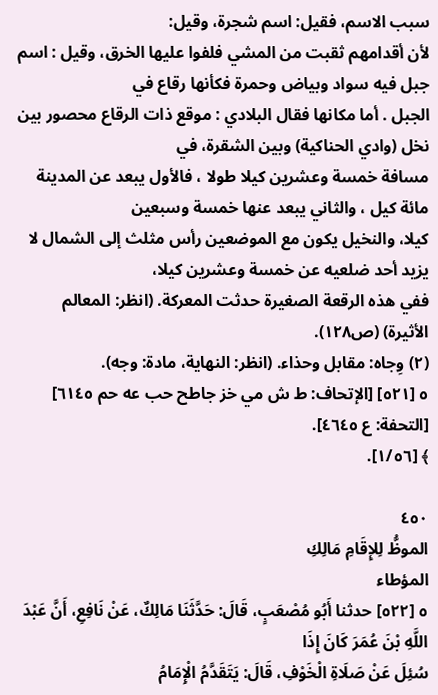سبب الاسم، فقيل: اسم شجرة، وقيل:
لأن أقدامهم ثقبت من المشي فلفوا عليها الخرق، وقيل : اسم جبل فيه سواد وبياض وحمرة فكأنها رقاع في
الجبل . أما مكانها فقال البلادي : موقع ذات الرقاع محصور بين نخل (وادي الحناكية) وبين الشقرة، في
مسافة خمسة وعشرين كيلا طولا ، فالأول يبعد عن المدينة مائة كيل ، والثاني يبعد عنها خمسة وسبعين
كيلا، والنخيل يكون مع الموضعين رأس مثلث إلى الشمال لا يزيد أحد ضلعيه عن خمسة وعشرين كيلا،
ففي هذه الرقعة الصغيرة حدثت المعركة. (انظر: المعالم الأثيرة) (ص١٢٨).
(٢) وِجاه: مقابل وحذاء. (انظر: النهاية، مادة: وجه).
٥ [٥٢١] [الإتحاف: ط ش مي خز جاطح حب عه حم ٦١٤٥] [التحفة: ع ٤٦٤٥].
﴾ [١/٥٦].

٤٥٠
الموظُّ لِلإِقَامِ مَالِكِ
المؤطاء
٥ [٥٢٢] حدثنا أَبُو مُصْعَبٍ، قَالَ: حَدَّثَنَا مَالِكٌ، عَنْ نَافِعِ، أَنَّ عَبْدَ اللَّهِ بْنَ عُمَرَ كَانَ إِذَا
سُئِلَ عَنْ صَلَاةِ الْخَوْفِ، قَالَ: يَتَقَدَّمُ الْإِمَامُ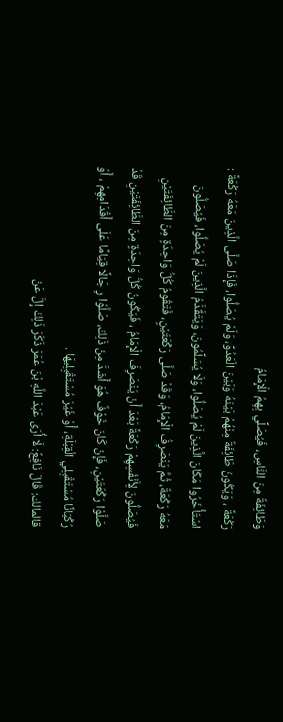وَطَائِفَةٌ مِنَ النَّاسِ، فَيُصَلِّي بِهِمُ الْإِمَامُ
رَكْعَةً ، وَيَكُونُ طَائِفَةٌ مِنْهُمْ بَيْنَهُ وَبَيْنَ الْعَدُوِّ، وَلَمْ يُصَلُّوا، فَإِذَا صَلَّى الَّذِينَ مَعَهُ رَكْعَةً :
اسْتَأْخَرُوا مَكَانَ الَّذِينَ لَمْ يُصَلُّوا، وَلَا يُسَلِّمُونَ، وَيَتَقَّدَّمُ الَّذِينَ لَمْ يُصَلُّوا، فَيُصَلُّونَ
مَعَهُ رَكْعَةٌ، ثُمَّ يَنْصَرِفُ الْإِمَامُ، وَقَدْ صَلَّى رَكْعَتَيْنٍ، فَتَقُومُ كُلُّ وَاحِدَةٍ مِنَ الطَّائِفَتَيْنِ
فَيُصَلُّونَ لِأَنْفُسِهِمْ رَكْعَةً بَعْدَ أَنْ يَنْصَرِفَ الْإِمَامُ ، فَيَكُونُ كُلُّ وَاحِدَةٍ مِنَ الطَّائِفَتَيْنِ قَدْ
صَلَّوْا رَكْعَتَيْنِ، فَإِنْ كَانَ خَوْفٌ هُوَ أَشَدَّ مِنْ ذَلِكَ، صَلَّوْا رِ جَالًا قِيَامًا عَلَى أَقْدَامِهِمْ ، أَوْ
رُكْبَانًا مُسْتَقْبِلِي الْقِبْلَةِ، أَوْ غَيْرَ مُسْتَقْبِلِيهَا .
قالمالك: قَالَ نَافِعٌ: لَا أُرَى عَبْدَ اللَّهِ بْنَ عُمَرَ ذَكَرَ ذَلِكَ إِلَّ عَنْ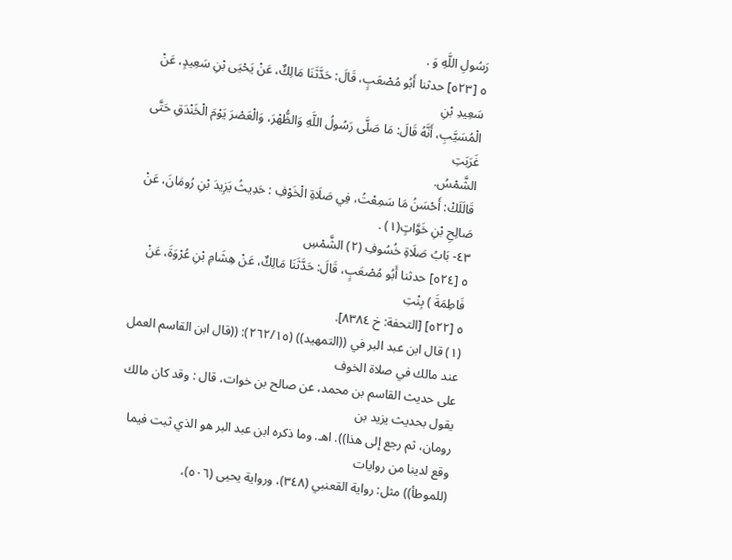رَسُولِ اللَّهِ وَ .
٥ [٥٢٣] حدثنا أَبُو مُصْعَبٍ، قَالَ: حَدَّثَنَا مَالِكٌ، عَنْ يَحْيَى بْنِ سَعِيدٍ، عَنْ سَعِيدِ بْنِ
الْمُسَيَّبِ، أَنَّهُ قَالَ: مَا صَلَّى رَسُولُ اللَّهِ وَالظُّهْرَ، وَالْعَصْرَ يَوْمَ الْخَنْدَقِ حَتَّى غَرَبَتِ
الشَّمْسُ.
قَالَلَكْ: أَحْسَنُ مَا سَمِعْتُ، فِي صَلَاةِ الْخَوْفِ : حَدِيثُ يَزِيدَ بْنِ رُومَانَ، عَنْ
صَالِحِ بْنِ خَوَّاتٍ(١) .
٤٣- بَابُ صَلَاةِ خُسُوفِ (٢) الشَّمْسِ
٥ [٥٢٤] حدثنا أَبُو مُصْعَبٍ، قَالَ: حَدَّثَنَا مَالِكٌ، عَنْ هِشَامِ بْنِ عُرْوَةَ، عَنْ فَاطِمَةَ ) بِنْتِ
٥ [٥٢٢] [التحفة: خ ٨٣٨٤].
(١) قال ابن عبد البر في ((التمهيد)) (٢٦٢/١٥): ((قال ابن القاسم العمل عند مالك في صلاة الخوف
على حديث القاسم بن محمد، عن صالح بن خوات، قال : وقد كان مالك يقول بحديث يزيد بن
رومان، ثم رجع إلى هذا)). اهـ. وما ذكره ابن عبد البر هو الذي ثبت فيما وقع لدينا من روايات
(للموطأ)) مثل: رواية القعنبي (٣٤٨)، ورواية يحيى (٥٠٦)،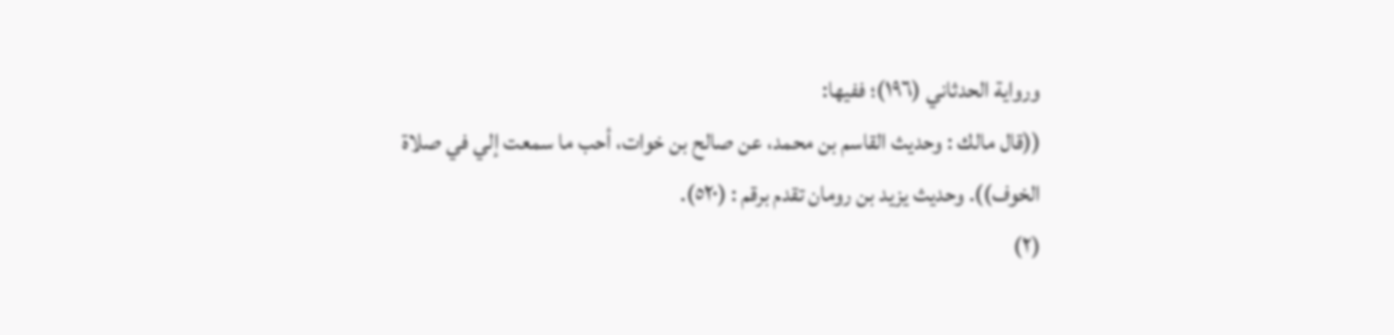ورواية الحدثاني (١٩٦)؛ ففيها:
((قال مالك : وحديث القاسم بن محمد، عن صالح بن خوات، أحب ما سمعت إلي في صلاة
الخوف)). وحديث يزيد بن رومان تقدم برقم : (٥٢٠).
(٢)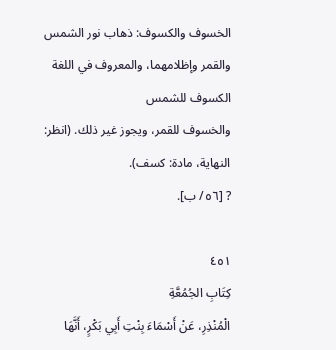الخسوف والكسوف: ذهاب نور الشمس والقمر وإظلامهما، والمعروف في اللغة الكسوف للشمس
والخسوف للقمر، ويجوز غير ذلك. (انظر: النهاية، مادة: كسف).
? [٥٦/ ب].

٤٥١
كِتَابِ الجُمُعَّةِ
الْمُنْذِرِ، عَنْ أَسْمَاءَ بِنْتِ أَبِي بَكْرٍ، أَنَّهَا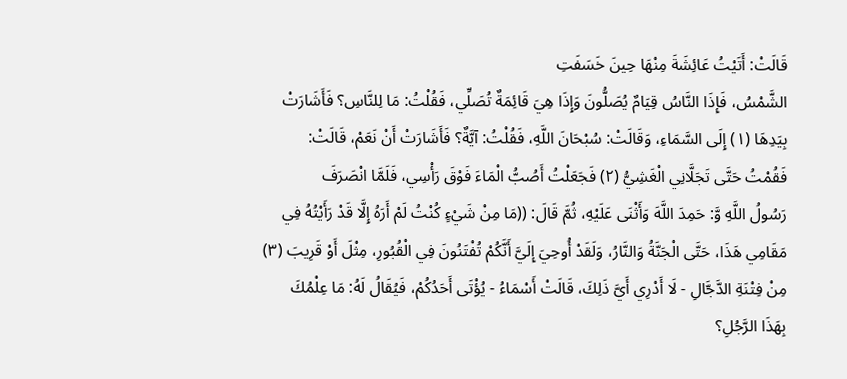قَالَتْ: أَتَيْتُ عَائِشَةَ مِنْهَا حِينَ خَسَفَتِ
الشَّمْسُ، فَإِذَا النَّاسُ قِيَامٌ يُصَلُّونَ وَإِذَا هِيَ قَائِمَةٌ تُصَلِّي، فَقُلْتُ: مَا لِلنَّاسِ؟ فَأَشَارَتْ
بِيَدِهَا (١) إِلَى السَّمَاءِ، وَقَالَتْ: سُبْحَانَ اللَّهِ، فَقُلْتُ: آيَّةٌ؟ فَأَشَارَتْ أَنْ نَعَمْ، قَالَتْ:
فَقُمْتُ حَتَّى تَجَلَّانِي الْغَشِيُّ (٢) فَجَعَلْتُ أَصُبُّ الْمَاءَ فَوْقَ رَأْسِي، فَلَمَّا انْصَرَفَ
رَسُولُ اللَّهِ وَّ: حَمِدَ اللَّهَ وَأَثْنَى عَلَيْهِ، ثُمَّ قَالَ: ((مَا مِنْ شَيْءٍ كُنْتُ لَمْ أَرَهُ إِلَّا قَدْ رَأَيْتُهُ فِي
مَقَامِي هَذَا، حَتَّى الْجَنَّةُ وَالنَّارُ، وَلَقَدْ أُوحِيَ إِلَيَّ أَنَّكُمْ تُفْتَنُونَ فِي الْقُبُورِ، مِثْلَ أَوْ قَرِيبَ (٣)
مِنْ فِتْنَةِ الدَّجَّالِ - لَا أَدْرِي أَيَّ ذَلِكَ، قَالَتْ أَسْمَاءُ - يُؤْتَى أَحَدُكُمْ، فَيُقَالُ لَهُ: مَا عِلْمُكَ
بِهَذَا الرَّجُلِ؟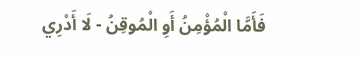فَأَمَّا الْمُؤْمِنُ أَوِ الْمُوقِنُ - لَا أَدْرِي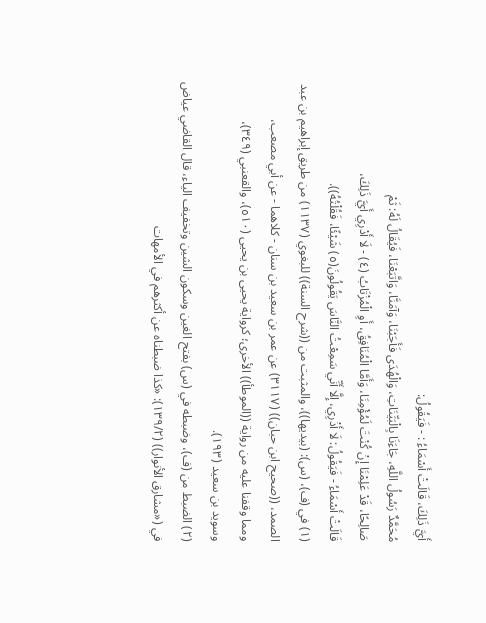أَيَّ ذَلِكَ، قَالَتْ أَسْمَاءُ : - فَيَقُولُ:
مُحَمَّدٌ رَسُولُ اللَّهِ، جَاءَنَا بِالْبَيِّنَاتِ، وَالْهُدَى فَأَجَبْنَا، وَآمَنَّا، وَاتَّبَعْنَا، فَيُقَالُ لَهُ: ثَمْ
صَالِحًا، قَدْ عَلِمْنَا إِنْ كُنْتَ لَمُؤْمِنَا، وَأَمَّا الْمُنَافِقُ، أَوِ الْمُزْتَابُ (٤) - لَا أَدْرِي أَيَّ ذَلِكَ،
قَالَتْ أَسْمَاءُ - فَيَقُولُ: لَا أَذْرِي، إِلَّا أَنِّي سَمِعْتُ النَّاسَ يَقُولُونَ(٥) شَيْئًا، فَقُلْتُهُ)).
(١) في (ف)، (س): (بيديها))، والمثبت من ((شرح السنة)) للبغوي (١١٣٧) من طريق إبراهيم بن عبد
الصمد، ((صحيح ابن حبان)) (٣١١٧) عن عمر بن سعيد بن سنان - كلاهما - عن أبي مصعب،
ومما وقفنا عليه من رواية ((الموطأ)) الأخرى؛ كرواية يحيى بن يحيى (٥١٠)، والقعنبي (٣٤٩)،
وسويد بن سعيد (١٩٣).
(٢) الضبط من (ف)، وضبطه في (س) بفتح الغين وسكون الشين وتخفيف الياء، قال القاضي عياض
في («مشارق الأنوار)) (١٣٩/٢): «كذا ضبطناه عن أكثرهم في الأمهات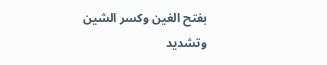بفتح الغين وكسر الشين
وتشديد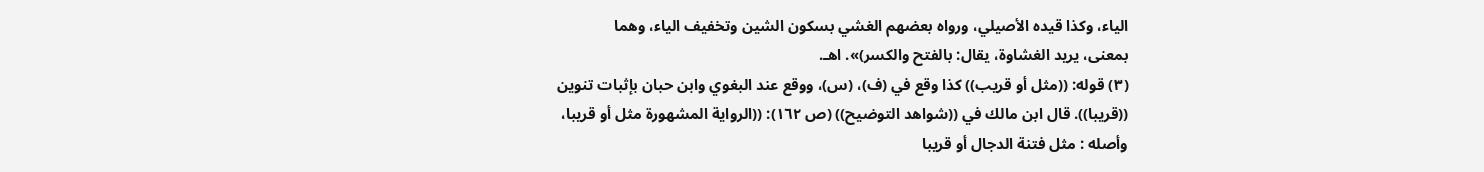الياء، وكذا قيده الأصيلي، ورواه بعضهم الغشي بسكون الشين وتخفيف الياء، وهما
بمعنى، يريد الغشاوة، يقال: بالفتح والكسر)». اهـ.
(٣) قوله: ((مثل أو قريب)) كذا وقع في (ف)، (س)، ووقع عند البغوي وابن حبان بإثبات تنوين
((قريبا)). قال ابن مالك في ((شواهد التوضيح)) (ص ١٦٢): ((الرواية المشهورة مثل أو قريبا،
وأصله : مثل فتنة الدجال أو قريبا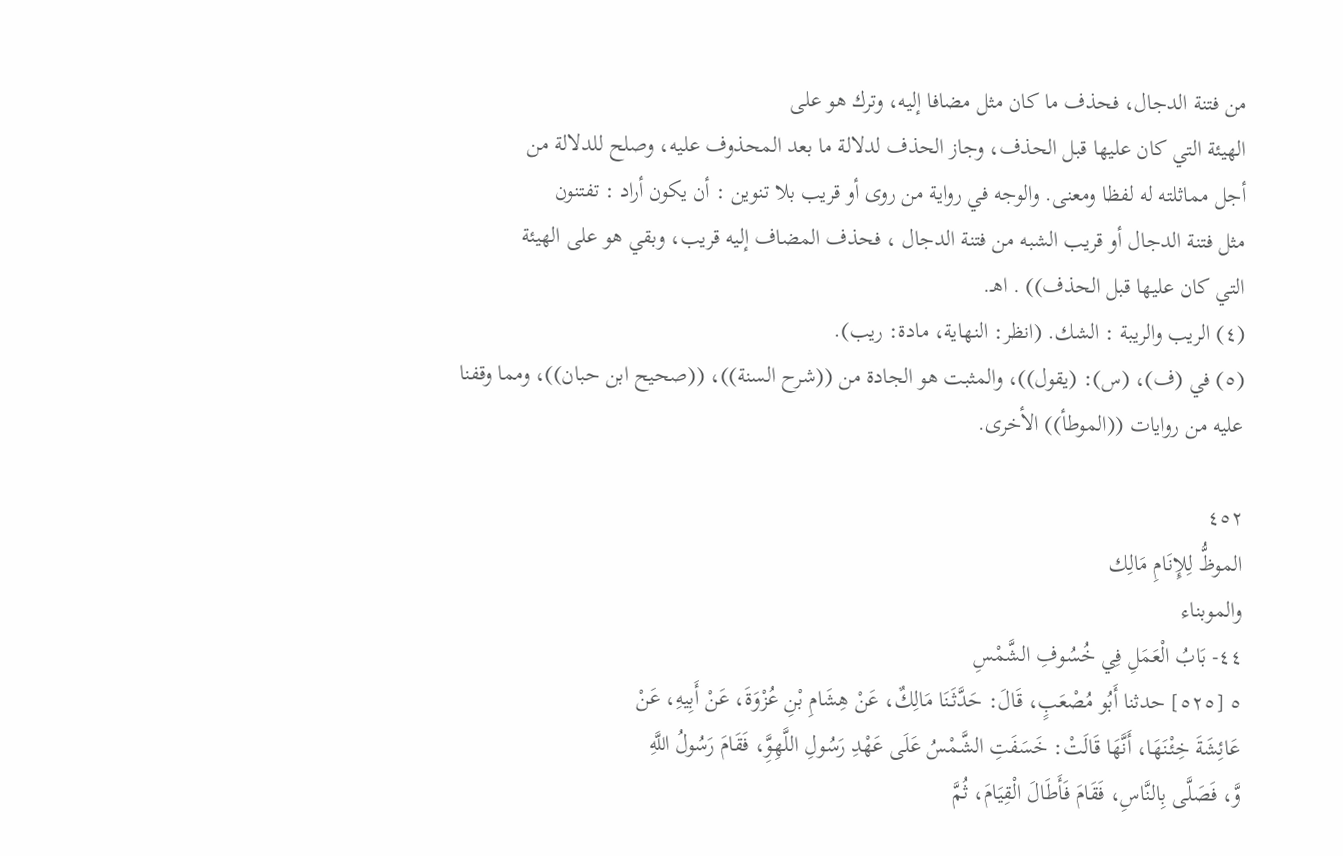من فتنة الدجال، فحذف ما كان مثل مضافا إليه، وترك هو على
الهيئة التي كان عليها قبل الحذف، وجاز الحذف لدلالة ما بعد المحذوف عليه، وصلح للدلالة من
أجل مماثلته له لفظا ومعنى. والوجه في رواية من روى أو قريب بلا تنوين : أن يكون أراد : تفتنون
مثل فتنة الدجال أو قريب الشبه من فتنة الدجال ، فحذف المضاف إليه قريب، وبقي هو على الهيئة
التي كان عليها قبل الحذف)) . اهـ.
(٤) الريب والريبة : الشك. (انظر: النهاية، مادة: ريب).
(٥) في (ف)، (س): (يقول))، والمثبت هو الجادة من ((شرح السنة))، ((صحيح ابن حبان))، ومما وقفنا
عليه من روايات ((الموطأ)) الأخرى.

٤٥٢
الموظُّ لِلإِنَامِ مَالِك
والموبناء
٤٤- بَابُ الْعَمَلِ فِي خُسُوفِ الشَّمْسِ
٥ [٥٢٥] حدثنا أَبُو مُصْعَبٍ، قَالَ: حَدَّثَنَا مَالِكٌ، عَنْ هِشَامِ بْنِ عُزْوَةَ، عَنْ أَبِيهِ، عَنْ
عَائِشَةَ خِئْنَهَا، أَنَّهَا قَالَتْ: خَسَفَتِ الشَّمْسُ عَلَى عَهْدِ رَسُولِ اللَّهِوَِّ، فَقَامَ رَسُولُ اللَّهِ
وَّ، فَصَلَّى بِالنَّاسِ، فَقَامَ فَأَطَالَ الْقِيَامَ، ثُمَّ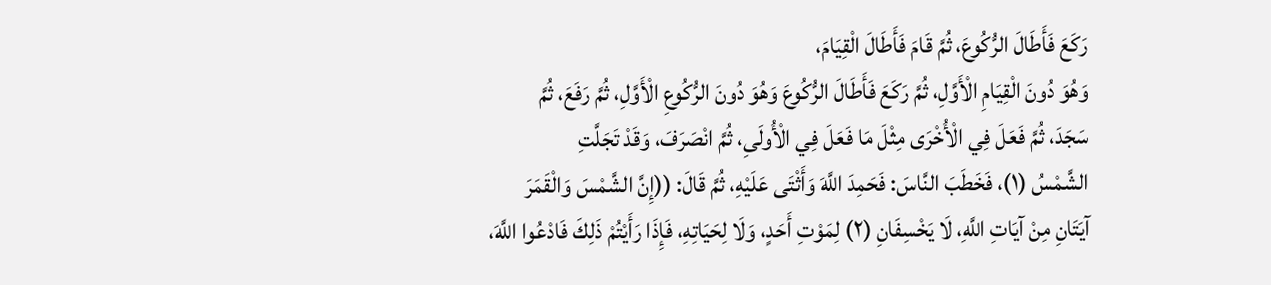رَكَعَ فَأَطَالَ الرُّكُوعَ، ثُمَّ قَامَ فَأَطَالَ الْقِيَامَ،
وَهُوَ دُونَ الْقِيَامِ الْأَوَّلِ، ثُمَّ رَكَعَ فَأَطَالَ الرُّكُوعَ وَهُوَ دُونَ الرُّكُوعِ الْأَوَّلِ، ثُمَّ رَفَعَ، ثُمَّ
سَجَدَ، ثُمَّ فَعَلَ فِي الْأُخْرَى مِثْلَ مَا فَعَلَ فِي الْأُولَىِ، ثُمَّ انْصَرَفَ، وَقَدْ تَجَلَّتِ
الشَّمْسُ (١)، فَخَطَبَ النَّاسَ: فَحَمِدَ اللَّهَ وَأَثْتَى عَلَيْهِ، ثُمَّ قَالَ: ((إِنَّ الشَّمْسَ وَالْقَمَرَ
آيَتَانِ مِنْ آيَاتِ اللَّهِ، لَا يَخْسِفَانِ (٢) لِمَوْتِ أَحَدٍ، وَلَا لِحَيَاتِهِ، فَإِذَا رَأَيْتُمْ ذَلِكَ فَادْعُوا اللَّهَ،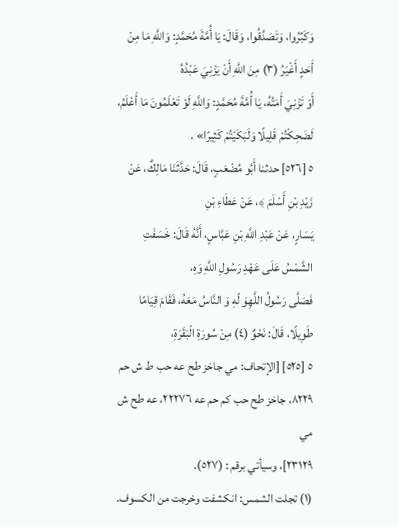وَكَبِّرُوا، وَتَصَدَّقُوا، وَقَالَ: يَا أُمَّةَ مُحَمَّدٍ: وَاللَّهِ مَا مِنْ أَحَدٍ أَغْيَرُ (٣) مِنَ اللَّهِ أَنْ يَزْنِيَ عَبْدُهُ
أَوْ تَزْنِيَ أَمَتُهُ، يَا أُمَّةَ مُحَمَّدٍ: وَاللَّهِ لَوْ تَعْلَمُونَ مَا أَعْلَمُ، لَضَحِكْتُمْ قَلِيلًا وَلَبَكَيْتُمْ كَثِيرًا» .
٥ [٥٢٦] حدثنا أَبُو مُضْعَبٍ، قَالَ: حَدَّثَنَا مَالِكٌ، عَنْ زَيْدِ بْنِ أَسْلَمَ ﴾، عَنْ عَطَاءِ بْنِ
يَسَارٍ، عَنْ عَبْدِ اللَّهِ بْنِ عَبَّاسٍ، أَنَّهُ قَالَ: خَسَفَتِ الشَّمْسُ عَلَى عَهْدِ رَسُولِ اللَّهِ وَهِ،
فَصَلَّى رَسُولُ اللَّهِوَ لّهِ وَ النَّاسُ مَعَهُ، فَقَامَ قِيَامًا طَوِيلًا، قَالَ: نَحْوٌ (٤) مِنْ سُورَةِ الْبَقَرَةِ،
٥ [٥٢٥] [الإتحاف: مي جاخز طح عه حب ط ش حم ٨٢٢٩، جاخز طح حب كم حم عه ٢٢٢٧٦، عه طح ش مي
٢٣١٢٩]، وسيأتي برقم : (٥٢٧).
(١) تجلت الشمس: انكشفت وخرجت من الكسوف.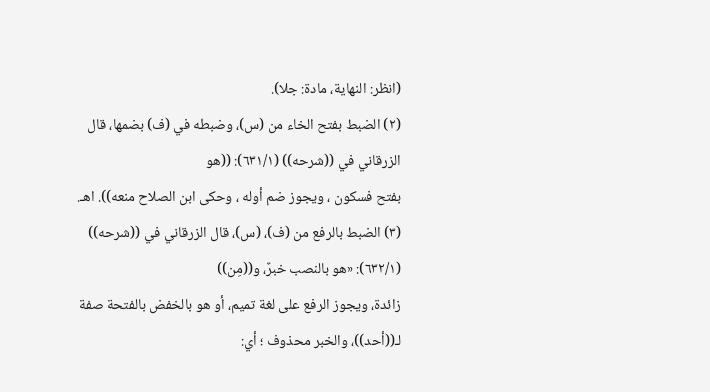(انظر: النهاية، مادة: جلا).
(٢) الضبط بفتح الخاء من (س)، وضبطه في (ف) بضمها، قال الزرقاني في ((شرحه)) (٦٣١/١): ((هو
بفتح فسکون ، ويجوز ضم أوله ، وحکی ابن الصلاح منعه)). اهـ.
(٣) الضبط بالرفع من (ف)، (س)، قال الزرقاني في ((شرحه)) (٦٣٢/١): «هو بالنصب خبرٌ، و((مِن))
زائدة، ويجوز الرفع على لغة تميم، أو هو بالخفض بالفتحة صفة لـ((أحد))، والخبر محذوف ؛ أي: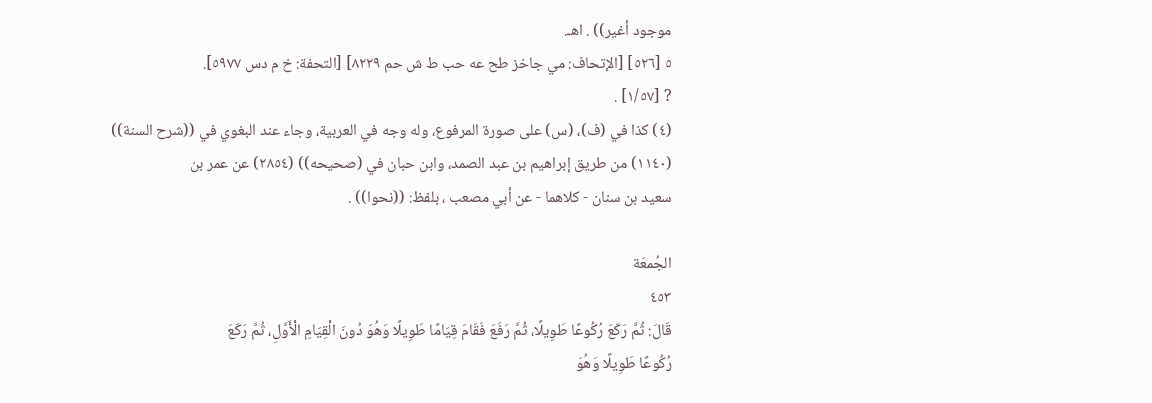موجود أغیر)) . اهـ.
٥ [٥٢٦] [الإتحاف: مي جاخز طح عه حب ط ش حم ٨٢٢٩] [التحفة: خ م دس ٥٩٧٧].
? [١/٥٧] .
(٤) كذا في (ف)، (س) على صورة المرفوع، وله وجه في العربية، وجاء عند البغوي في ((شرح السنة))
(١١٤٠) من طريق إبراهيم بن عبد الصمد، وابن حبان في (صحيحه)) (٢٨٥٤) عن عمر بن
سعيد بن سنان - كلاهما - عن أبي مصعب ، بلفظ: ((نحوا)) .

الجُمعَة
٤٥٣
قَالَ: ثُمَّ رَكَعَ رُكُوعًا طَوِيلًا، ثُمَّ رَفَعَ فَقَامَ قِيَامًا طَوِيلًا وَهُوَ دُونَ الْقِيَامِ الْأَوَّلِ، ثُمَّ رَكَعَ
رُكُوعًا طَوِيلًا وَهُوَ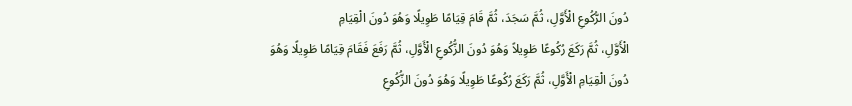دُونَ الرُّكُوعِ الْأَوَّلِ، ثُمَّ سَجَدَ، ثُمَّ قَامَ قِيَامًا طَوِيلًا وَهُوَ دُونَ الْقِيَامِ
الْأَوَّلِ، ثُمَّ رَكَعَ رُكُوعًا طَوِيلاً وَهُوَ دُونَ الزُّكُوعِ الْأَوَّلِ، ثُمَّ رَفَعَ فَقَامَ قِيَامًا طَوِيلًا وَهُوَ
دُونَ الْقِيَامِ الْأَوَّلِ، ثُمَّ رَكَعَ رُكُوعًا طَوِيلًا وَهُوَ دُونَ الزُّكُوعِ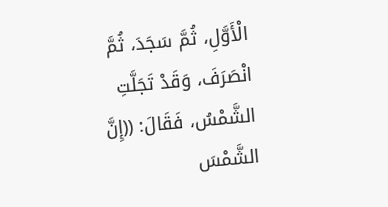الْأَوَّلِ، ثُمَّ سَجَدَ، ثُمَّ
انْصَرَفَ، وَقَدْ تَجَلَّتِ الشَّمْسُ، فَقَالَ: ((إِنَّ الشَّمْسَ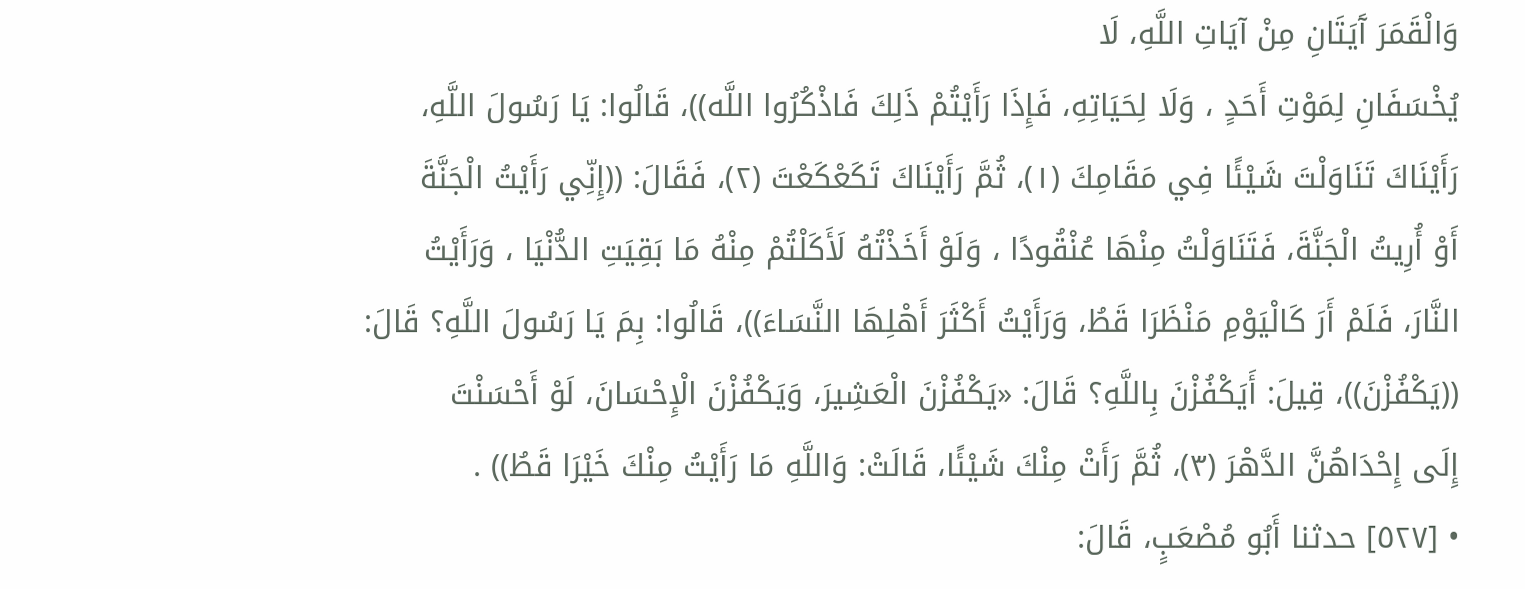وَالْقَمَرَ آَيَتَانِ مِنْ آيَاتِ اللَّهِ، لَا
يُخْسَفَانِ لِمَوْتِ أَحَدٍ ، وَلَا لِحَيَاتِهِ، فَإِذَا رَأَيْتُمْ ذَلِكَ فَاذْكُرُوا اللَّه))، قَالُوا: يَا رَسُولَ اللَّهِ،
رَأَيْنَاكَ تَنَاوَلْتَ شَيْئًا فِي مَقَامِكَ (١)، ثُمَّ رَأَيْنَاكَ تَكَعْكَعْتَ (٢)، فَقَالَ: ((إِنِّي رَأَيْتُ الْجَنَّةَ
أَوْ أُرِيتُ الْجَنَّةَ، فَتَنَاوَلْتُ مِنْهَا عُنْقُودًا ، وَلَوْ أَخَذْتُهُ لَأَكَلْتُمْ مِنْهُ مَا بَقِيَتِ الدُّنْيَا ، وَرَأَيْتُ
النَّارَ، فَلَمْ أَرَ كَالْيَوْمِ مَنْظَرَا قَطُ، وَرَأَيْتُ أَكْثَرَ أَهْلِهَا النَّسَاءَ))، قَالُوا: بِمَ يَا رَسُولَ اللَّهِ؟ قَالَ:
((يَكْفُزْنَ))، قِيلَ: أَيَكْفُزْنَ بِاللَّهِ؟ قَالَ: «يَكْفُزْنَ الْعَشِيرَ، وَيَكْفُزْنَ الْإِحْسَانَ، لَوْ أَحْسَنْتَ
إِلَى إِحْدَاهُنَّ الدَّهْرَ (٣)، ثُمَّ رَأَتْ مِنْكَ شَيْئًا، قَالَتْ: وَاللَّهِ مَا رَأَيْتُ مِنْكَ خَيْرَا قَطُ)) .
• [٥٢٧] حدثنا أَبُو مُصْعَبٍ، قَالَ: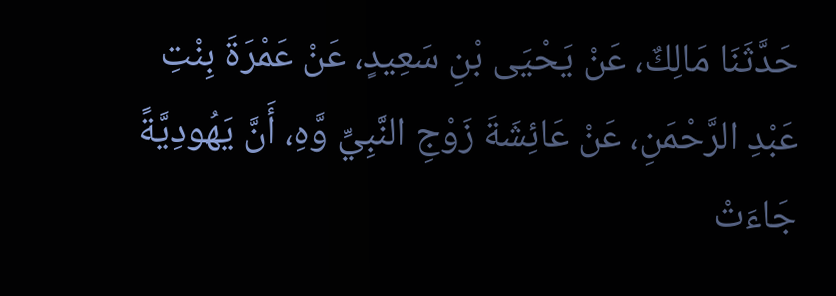حَدَّثَنَا مَالِكٌ، عَنْ يَحْيَى بْنِ سَعِيدٍ، عَنْ عَمْرَةَ بِنْتِ
عَبْدِ الرَّحْمَنِ، عَنْ عَائِشَةَ زَوْجِ النَّبِيِّ وَّهِ، أَنَّ يَهُودِيَّةً جَاءَتْ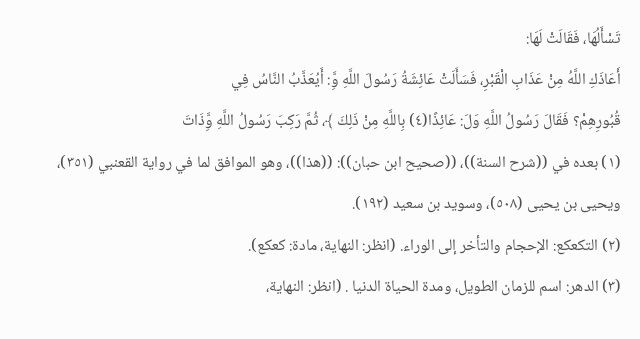تَسْأَلُهَا، فَقَالَتْ لَهَا:
أَعَاذَكِ اللَّهُ مِنْ عَذَابِ الْقَبْرِ، فَسَأَلَتْ عَائِشَةُ رَسُولَ اللَّهِ وَِّ: أَيُعَذَّبُ النَّاسُ فِي
قُبُورِهِمْ؟ فَقَالَ رَسُولُ اللَّهِ وَلَ: عَائِذًا(٤) بِاللَّهِ مِنْ ذَلِكَ ﴾، ثُمَّ رَكِبَ رَسُولُ اللَّهِ وَِّذَاتَ
(١) بعده في ((شرح السنة))، ((صحيح ابن حبان)): ((هذا))، وهو الموافق لما في رواية القعنبي (٣٥١)،
ويحيى بن يحيى (٥٠٨)، وسويد بن سعيد (١٩٢).
(٢) التكعكع: الإحجام والتأخر إلى الوراء. (انظر: النهاية، مادة: كعكع).
(٣) الدهر: اسم للزمان الطويل، ومدة الحياة الدنيا . (انظر: النهاية،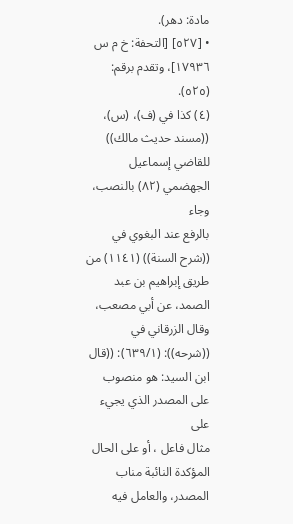مادة: دهر).
• [٥٢٧] [التحفة: خ م س ١٧٩٣٦]، وتقدم برقم: (٥٢٥).
(٤) كذا في (ف)، (س)، ((مسند حديث مالك)) للقاضي إسماعيل الجهضمي (٨٢) بالنصب، وجاء
بالرفع عند البغوي في ((شرح السنة)) (١١٤١) من طريق إبراهيم بن عبد الصمد، عن أبي مصعب،
وقال الزرقاني في ((شرحه)): (٦٣٩/١): ((قال ابن السيد: هو منصوب على المصدر الذي يجيء على
مثال فاعل ، أو على الحال المؤكدة النائبة مناب المصدر، والعامل فيه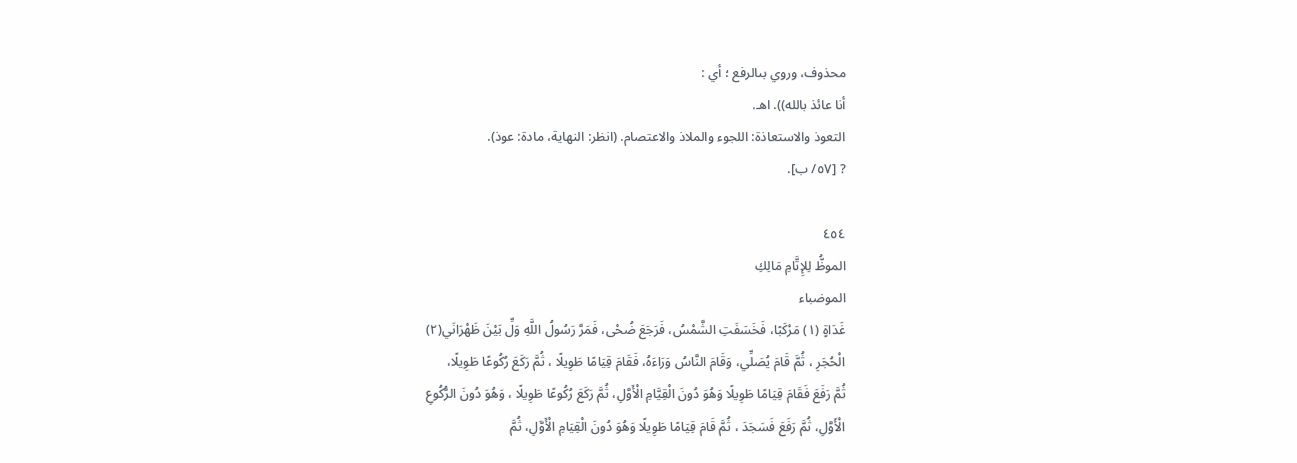محذوف، وروي بىالرفع ؛ أي :
أنا عائذ بالله)). اهـ.
التعوذ والاستعاذة: اللجوء والملاذ والاعتصام. (انظر: النهاية، مادة: عوذ).
? [٥٧/ ب].

٤٥٤
الموظُّ لِلإِتَّامِ مَالِكِ
الموضباء
غَدَاةٍ (١) مَرْكَبًا، فَخَسَفَتِ الشَّمْسُ، فَرَجَعَ ضُحْى، فَمَرَّ رَسُولُ اللَّهِ وَلِّ بَيْنَ ظَهْرَانَي(٢)
الْحُجَرِ ، ثُمَّ قَامَ يُصَلِّي، وَقَامَ النَّاسُ وَرَاءَهُ، فَقَامَ قِيَامًا طَوِيلًا ، ثُمَّ رَكَعَ رُكُوعًا طَوِيلًا،
ثُمَّ رَفَعَ فَقَامَ قِيَامًا طَوِيلًا وَهُوَ دُونَ الْقِيَّامِ الْأَوَّلِ، ثُمَّ رَكَعَ رُكُوعًا طَوِيلًا ، وَهُوَ دُونَ الرُّكُوعِ
الْأَوَّلِ، ثُمَّ رَفَعَ فَسَجَدَ ، ثُمَّ قَامَ قِيَامًا طَوِيلًا وَهُوَ دُونَ الْقِيَامِ الْأَوَّلِ، ثُمَّ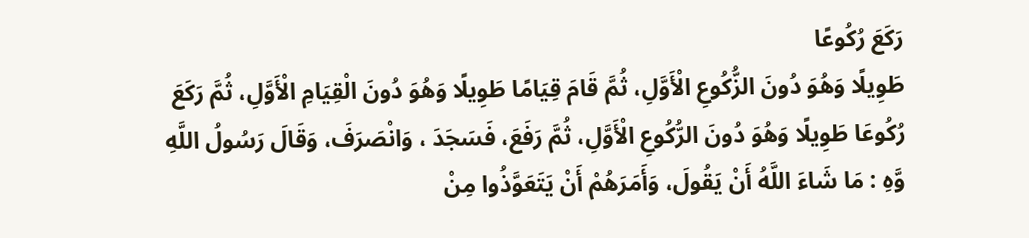رَكَعَ رُكُوعًا
طَوِيلًا وَهُوَ دُونَ الزُّكُوعِ الْأَوَّلِ، ثُمَّ قَامَ قِيَامًا طَوِيلًا وَهُوَ دُونَ الْقِيَامِ الْأَوَّلِ، ثُمَّ رَكَعَ
رُكُوعَا طَوِيلًا وَهُوَ دُونَ الرُّكُوعِ الْأَوَّلِ، ثُمَّ رَفَعَ، فَسَجَدَ ، وَانْصَرَفَ، وَقَالَ رَسُولُ اللَّهِ
وَّهِ : مَا شَاءَ اللَّهُ أَنْ يَقُولَ، وَأَمَرَهُمْ أَنْ يَتَعَوَّذُوا مِنْ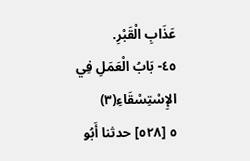عَذَابِ الْقَبْرِ.
٤٥- بَابُ الْعَمَلِ فِي الإِسْتِسْقَاءِ(٣)
٥ [٥٢٨] حدثنا أَبُو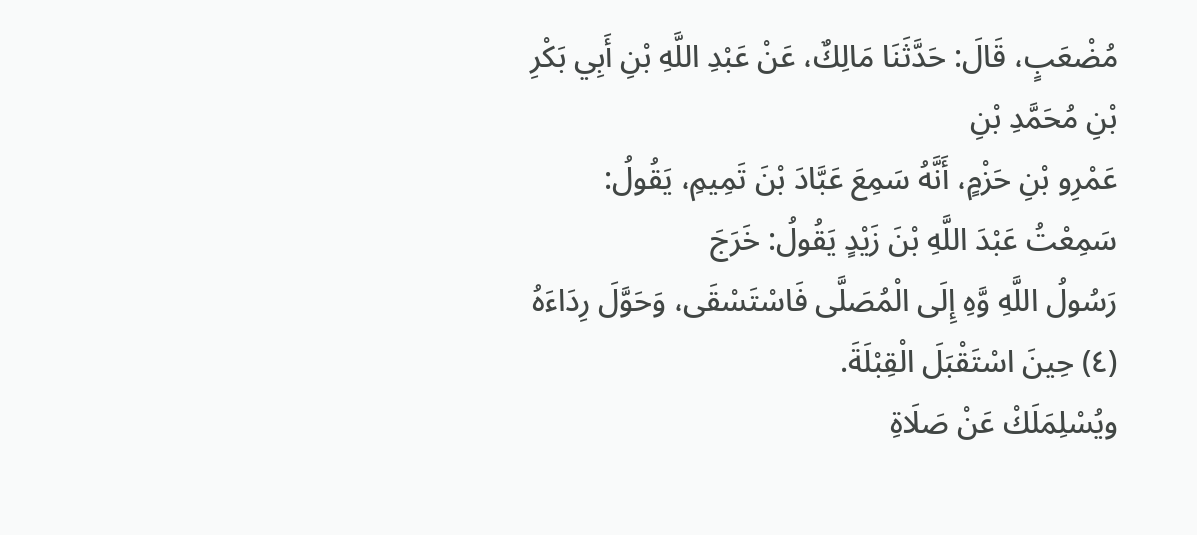مُضْعَبٍ، قَالَ: حَدَّثَنَا مَالِكٌ، عَنْ عَبْدِ اللَّهِ بْنِ أَبِي بَكْرِ بْنِ مُحَمَّدِ بْنِ
عَمْرِو بْنِ حَزْمٍ، أَنَّهُ سَمِعَ عَبَّادَ بْنَ تَمِيمِ، يَقُولُ: سَمِعْتُ عَبْدَ اللَّهِ بْنَ زَيْدٍ يَقُولُ: خَرَجَ
رَسُولُ اللَّهِ وَّهِ إِلَى الْمُصَلَّى فَاسْتَسْقَى، وَحَوَّلَ رِدَاءَهُ (٤) حِينَ اسْتَقْبَلَ الْقِبْلَةَ.
ويُسْلِمَلَكْ عَنْ صَلَاةِ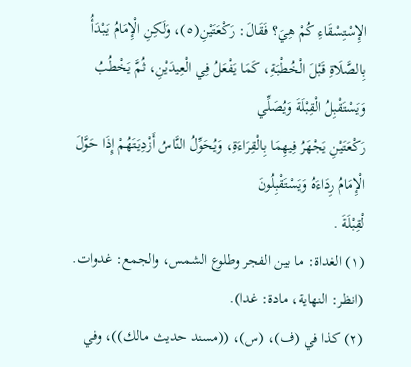الإِسْتِسْقَاءِ كُمْ هِيَ؟ فَقَالَ: رَكْعَتَيْنِ(٥)، وَلَكِنِ الْإِمَامُ يَبْدَأُ
بِالصَّلَاةِ قَبْلَ الْخُطْبَةِ، كَمَا يَفْعَلُ فِي الْعِيدَيْنِ، ثُمَّ يَخْطُبُ وَيَسْتَقْبِلُ الْقِبْلَةَ وَيُصَلِّي
رَكْعَتَيْنِ يَجْهَرُ فِيهِمَا بِالْقِرَاءَةِ، وَيُحَوِّلُ النَّاسُ أَزْدِيَتَهُمْ إِذَا حَوَّلَ الْإِمَامُ رِدَاءَهُ وَيَسْتَقْبِلُونَ
لْقِبْلَةَ .
(١) الغداة: ما بين الفجر وطلوع الشمس، والجمع: غدوات. (انظر: النهاية، مادة: غدا).
(٢) كذا في (ف)، (س)، ((مسند حديث مالك))، وفي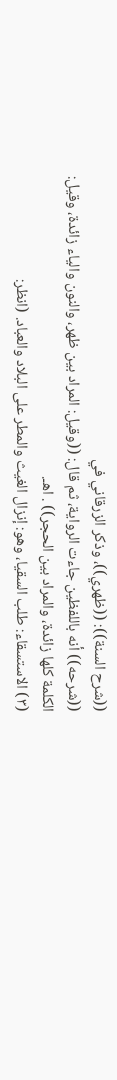((شرح السنة)): ((ظهري))، وذكر الزرقاني في
((شرحه)) أنه باللفظين جاءت الرواية، ثم قال: ((وقيل: المراد بين ظهر، والنون والياء زائدة، وقيل:
الكلمة كلها زائدة، والمراد بین الحجر)) . اهـ.
(٣) الاستسقاء: طلب السقيا، وهو: إنزال الغيث والمطر على البلاد والعباد. (انظر: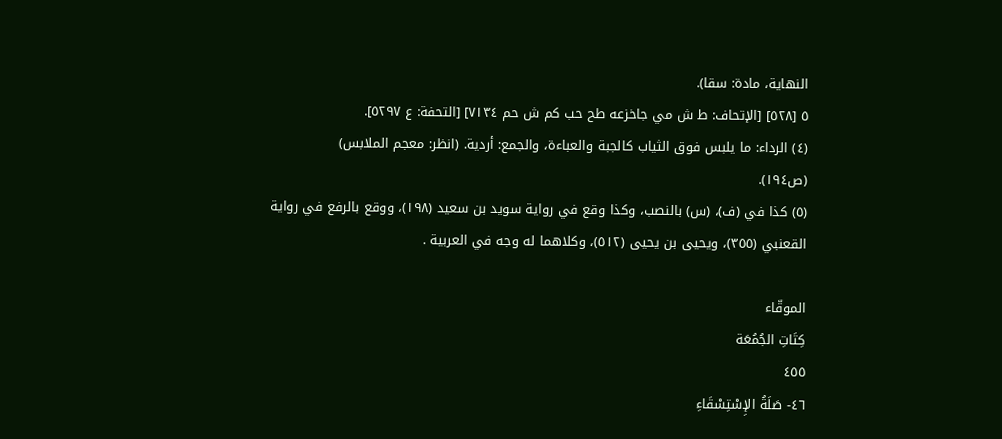النهاية، مادة: سقا).
٥ [٥٢٨] [الإتحاف: ط ش مي جاخزعه طح حب كم ش حم ٧١٣٤] [التحفة: ع ٥٢٩٧].
(٤) الرداء: ما يلبس فوق الثياب كالجبة والعباءة، والجمع: أردية. (انظر: معجم الملابس)
(ص١٩٤).
(٥) كذا في (ف)، (س) بالنصب، وكذا وقع في رواية سويد بن سعيد (١٩٨)، ووقع بالرفع في رواية
القعنبي (٣٥٥)، ويحيى بن يحيى (٥١٢)، وكلاهما له وجه في العربية .

الموقّاء
كِتَاتِ الجُمُعَة
٤٥٥
٤٦- صَلَةُ الإِسْتِسْقَاءِ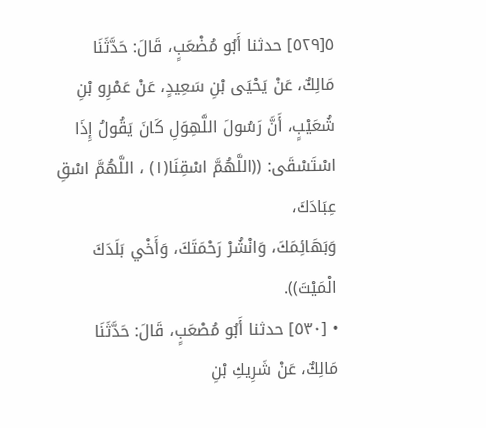٥[٥٢٩] حدثنا أَبُو مُضْعَبٍ، قَالَ: حَدَّثَنَا مَالِكٌ، عَنْ يَحْيَى بْنِ سَعِيدٍ، عَنْ عَمْرِو بْنِ
شُعَيْبٍ، أَنَّ رَسُولَ اللَّهِوَلِ كَانَ يَقُولُ إِذَا اسْتَسْقَى: ((اللَّهُمَّ اسْقِنَا(١) ، اللَّهُمَّ اسْقِ عِبَادَكَ،
وَبَهَائِمَكَ، وَانْشُرْ رَحْمَتَكَ، وَأَخْي بَلَدَكَ الْمَيْتَ)).
• [٥٣٠] حدثنا أَبُو مُصْعَبٍ، قَالَ: حَدَّثَنَا مَالِكٌ، عَنْ شَرِيكِ بْنِ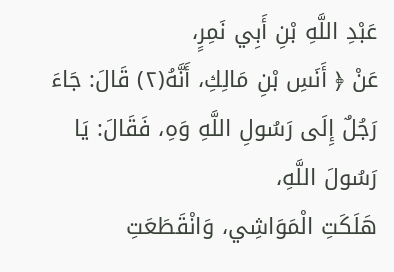عَبْدِ اللَّهِ بْنِ أَبِي نَمِرٍ،
عَنْ ﴿ أَنَسِ بْنِ مَالِكِ، أَنَّهُ(٢) قَالَ: جَاءَ رَجُلٌ إِلَى رَسُولِ اللَّهِ وَهِ، فَقَالَ: يَا رَسُولَ اللَّهِ،
هَلَكَتِ الْمَوَاشِي، وَانْقَطَعَتِ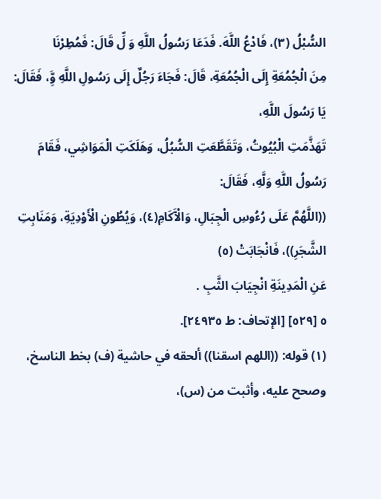السُّبْلُ (٣)، فَادْعُ اللَّهَ. فَدَعَا رَسُولُ اللَّهِ وَ لِّ قَالَ: فَمُطِرْنَا
مِنَ الْجُمُعَةِ إِلَى الْجُمُعَةِ، قَالَ: فَجَاءَ رَجُلٌ إِلَى رَسُولِ اللَّهِ وَِّ، فَقَالَ: يَا رَسُولَ اللَّهِ،
تَهَذَّمَتِ الْبُيُوتُ، وَتَقَطَّعَتِ السُّبُلُ، وَهَلَكَتِ الْمَوَاشِي، فَقَامَ رَسُولُ اللَّهِ وَلَّهِ، فَقَالَ:
((اللَّهُمَّ عَلَى رُءُوسِ الْجِبَالِ، وَالْآَكَامِ(٤)، وَيُطُونِ الْأَوْدِيَةِ، وَمَنَابِتِ الشَّجَرِ))، فَانْجَابَتْ (٥)
عَنِ الْمَدِينَةِ انْجِيَابَ الثَّبِ .
٥ [٥٢٩] [الإتحاف: ط ٢٤٩٣٥].
(١) قوله: ((اللهم اسقنا)) ألحقه في حاشية (ف) بخط الناسخ، وصحح عليه، وأثبت من (س)،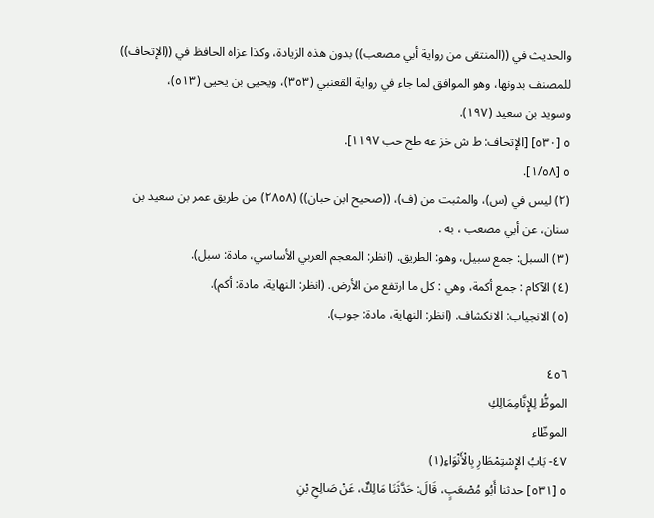والحديث في ((المنتقى من رواية أبي مصعب)) بدون هذه الزيادة، وكذا عزاه الحافظ في ((الإتحاف))
للمصنف بدونها، وهو الموافق لما جاء في رواية القعنبي (٣٥٣)، ويحيى بن يحيى (٥١٣)،
وسويد بن سعيد (١٩٧).
٥ [٥٣٠] [الإتحاف: ط ش خز عه طح حب ١١٩٧].
٥ [١/٥٨].
(٢) ليس في (س)، والمثبت من (ف)، ((صحيح ابن حبان)) (٢٨٥٨) من طريق عمر بن سعيد بن
سنان، عن أبي مصعب ، به .
(٣) السبل: جمع سبيل، وهو: الطريق. (انظر: المعجم العربي الأساسي، مادة: سبل).
(٤) الآكام : جمع أكمة، وهي : كل ما ارتفع من الأرض. (انظر: النهاية، مادة: أكم).
(٥) الانجياب: الانكشاف. (انظر: النهاية، مادة: جوب).

٤٥٦
الموظُّ لِلإِنَّامِمَالِكِ
الموظّاء
٤٧- بَابُ الإِسْتِمْطَارِ بِالْأَنْوَاءِ(١)
٥ [٥٣١] حدثنا أَبُو مُصْعَبٍ، قَالَ: حَدَّثَنَا مَالِكٌ، عَنْ صَالِحِ بْنِ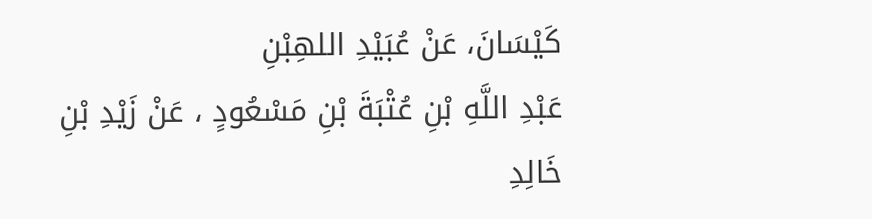كَيْسَانَ، عَنْ عُبَيْدِ اللهِبْنِ
عَبْدِ اللَّهِ بْنِ عُتْبَةَ بْنِ مَسْعُودٍ ، عَنْ زَيْدِ بْنِ خَالِدِ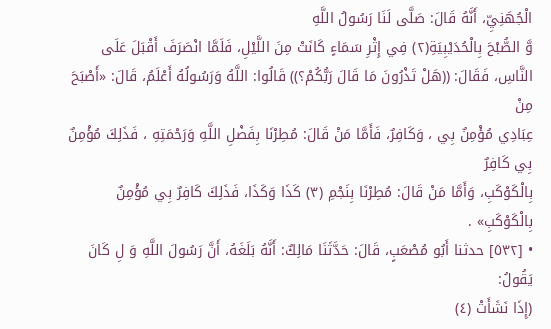الْجُهَنِيِّ، أَنَّهُ قَالَ: صَلَّى لَنَا رَسُولُ اللَّهِ
وَّ الصُّبْحَ بِالْحُدَيْبِيَةِ(٢) فِي إِثْرِ سَمَاءٍ كَانَتْ مِنَ اللَّيْلِ، فَلَمَّا انْصَرَفَ أَقْبَلَ عَلَى
النَّاسِ، فَقَالَ: ((هَلْ تَذْرُونَ مَا قَالَ رَبُّكُمْ؟)) قَالُوا: اللَّهُ وَرَسُولُهُ أَعْلَمُ، قَالَ: «أَصْبَحَ مِنْ
عِبَادِي مُؤْمِنٌ بِي ، وَكَافِرٌ، فَأَمَّا مَنْ قَالَ: مُطِرْنَا بِفَضْلِ اللَّهِ وَرَحْمَتِهِ ، فَذَلِكَ مُؤْمِنٌ بِي كَافِرٌ
بِالْكَوْكَبِ، وَأَمَّا مَنْ قَالَ: مُطِرْنَا بِنَجْمِ (٣) كَذَا وَكَذَا، فَذَلِكَ كَافِرٌ بِي مُؤْمِنٌ بِالْكَوْكَبِ» .
• [٥٣٢] حدثنا أَبُو مُصْعَبٍ، قَالَ: حَدَّثَنَا مَالِكٌ: أَنَّهُ بَلَغَهُ، أَنَّ رَسُولَ اللَّهِ وَ لِ كَانَ يَقُولُ:
(إِذَا نَشَأَتْ (٤)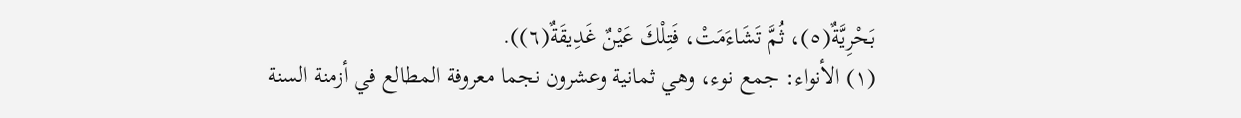بَحْرِيَّةٌ(٥)، ثُمَّ تَشَاءَمَتْ، فَتِلْكَ عَيْنٌ غَدِيقَةٌ(٦)).
(١) الأنواء: جمع نوء، وهي ثمانية وعشرون نجما معروفة المطالع في أزمنة السنة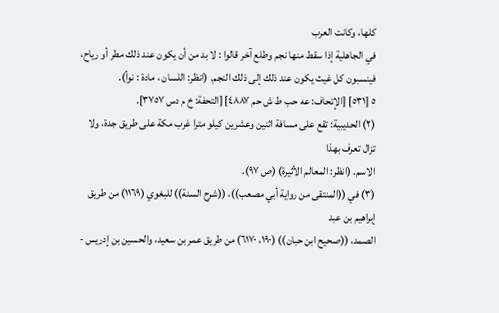كلها، وكانت العرب
في الجاهلية إذا سقط منها نجم وطلع آخر قالوا : لا بد من أن يكون عند ذلك مطر أو رياح،
فينسبون كل غيث يكون عند ذلك إلى ذلك النجم. (انظر: اللسان ، مادة : نوأ).
٥ [٥٣١] [الإتحاف: عه حب ط ش حم ٤٨٨٧] [التحفة: خ م دس ٣٧٥٧].
(٢) الحديبية: تقع على مسافة اثنين وعشرين كيلو مترا غرب مكة على طريق جدة، ولا تزال تعرف بهذا
الاسم. (انظر: المعالم الأثيرة) (ص ٩٧).
(٣) في ((المنتقى من رواية أبي مصعب))، ((شرح السنة)) للبغوي (١١٦٩) من طريق إبراهيم بن عبد
الصمد، ((صحيح ابن حبان)) (١٩٠، ٦١٧٠) من طريق عمر بن سعيد، والحسين بن إدريس -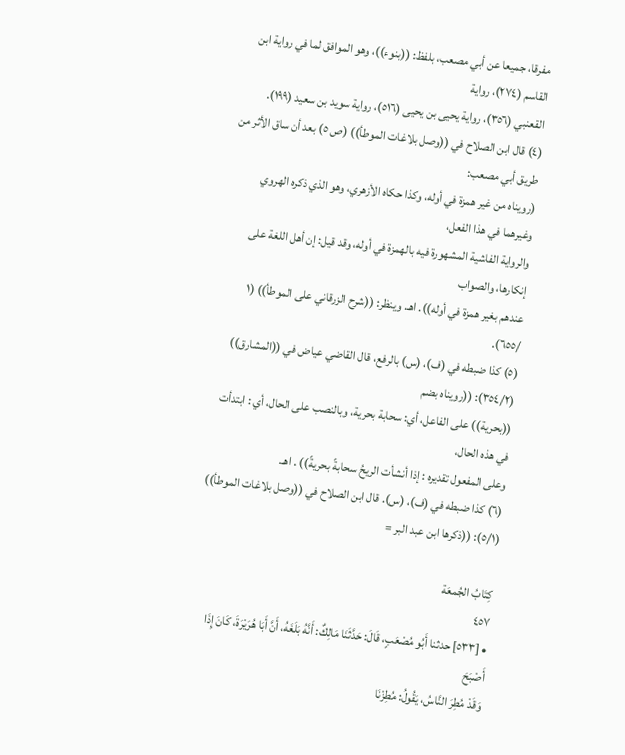مفرقا، جميعا عن أبي مصعب، بلفظ: ((بنوء))، وهو الموافق لما في رواية ابن القاسم (٢٧٤)، رواية
القعنبي (٣٥٦)، رواية يحيى بن يحيى (٥١٦)، رواية سويد بن سعيد (١٩٩).
(٤) قال ابن الصلاح في ((وصل بلاغات الموطأ)) (ص ٥) بعد أن ساق الأثر من طريق أبي مصعب:
(رويناه من غير همزة في أوله، وكذا حكاه الأزهري، وهو الذي ذكره الهروي وغيرهما في هذا الفعل،
والرواية الفاشية المشهورة فيه بالهمزة في أوله، وقد قيل: إن أهل اللغة على إنكارها، والصواب
عندهم بغير همزة في أوله)). اهـ. وينظر: ((شرح الزرقاني على الموطأ)) (١ /٦٥٥).
(٥) كذا ضبطه في (ف)، (س) بالرفع، قال القاضي عياض في ((المشارق)) (٣٥٤/٢): ((رويناه بضم
((بحرية)) على الفاعل، أي: سحابة بحرية، وبالنصب على الحال، أي : ابتدأت في هذه الحال،
وعلى المفعول تقديره : إذا أنشأت الريحُ سحابةً بحريةً)) . اهـ.
(٦) كذا ضبطه في (ف)، (س). قال ابن الصلاح في ((وصل بلاغات الموطأ)) (٥/١): ((ذكرها ابن عبد البر =

كِتَابُ الجُمعَة
٤٥٧
• [٥٣٣] حدثنا أَبُو مُصْعَبٍ، قَالَ: حَدَّثَنَا مَالِكٌ: أَنَّهُ بَلَغَهُ، أَنَّ أَبَا هُرَيْرَةَ، كَانَ إِذَا أَصْبَحَ
وَقَدْ مُطِرَ النَّاسُ، يَقُولُ: مُطِزْنَا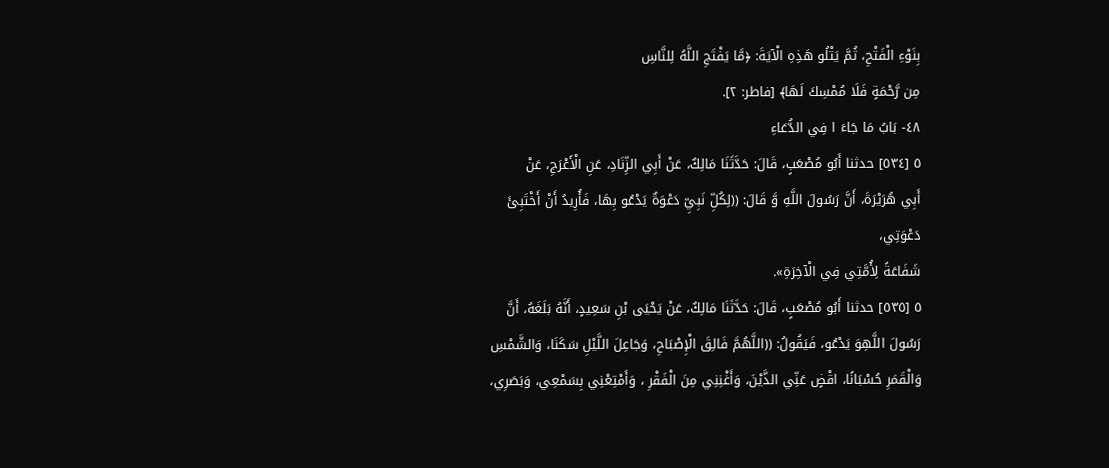بِنَوْءِ الْفَتْحِ، ثُمَّ يَتْلُو هَذِهِ الْآيَةَ: ﴿مَّا يَفْتَجِ اللَّهُ لِلنَّاسِ
مِن رَّحْمَةٍ فَلَا مُمْسِكَ لَهَا﴾ [فاطر: ٢].
٤٨- بَابُ مَا جَاءَ ا فِي الدُّعَاءِ
٥ [٥٣٤] حدثنا أَبُو مُصْعَبٍ، قَالَ: حَدَّثَنَا مَالِكٌ، عَنْ أَبِي الزِّنَادِ، عَنِ الْأَعْرَجِ، عَنْ
أَبِي هُرَيْرَةَ، أَنَّ رَسُولَ اللَّهِ وَّ قَالَ: ((لِكُلِّ نَبِيِّ دَعْوَةٌ يَدْعُو بِهَا، فَأُرِيدُ أَنْ أَخْتَبِئَ دَعْوَتِي،
شَفَاعَةً لِأُمَّتِي فِي الْآخِرَةِ».
٥ [٥٣٥] حدثنا أَبُو مُصْعَبٍ، قَالَ: حَدَّثَنَا مَالِكٌ، عَنْ يَحْيَى بْنِ سَعِيدٍ، أَنَّهُ بَلَغَهُ، أَنَّ
رَسُولَ اللَّهِوَ يَدْعُو، فَيَقُولُ: ((اللَّهُمَّ فَالِقَ الْإِصْبَاحِ، وَجَاعِلَ اللَّيْلِ سَكَنَا، وَالشَّمْسِ
وَالْقَمَرِ حُسْبَانًا، اقْضٍ عَنِّي الذَّيْنَ، وَأَغْنِنِي مِنَ الْفَقْرِ ، وَأَمْتِعْنِي بِسَمْعِي، وَبَصَرِي،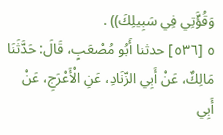وَقُؤَّتِي فِي سَبِيلِكَ)) .
٥ [٥٣٦] حدثنا أَبُو مُصْعَبٍ، قَالَ: حَدَّثَنَا مَالِكٌ، عَنْ أَبِي الزّنَادِ، عَنِ الْأَعْرَجِ، عَنْ
أَبِي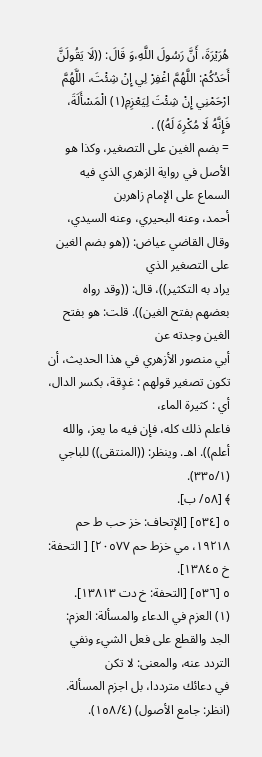هُرَيْرَةَ، أَنَّ رَسُولَ اللَّهِ،وَ قَالَ: ((لَا يَقُولَنَّ أَحَدُكُمْ: اللَّهُمَّ اغْفِرْ لِي إِنْ شِئْتَ، اللَّهُمَّ
ارْحَمْنِي إِنْ شِئْتَ لِيَعْزِمِ(١) الْمَسْأَلَةَ، فَإِنَّهُ لَا مُكْرِهَ لَهُ)) .
= بضم الغين على التصغير، وكذا هو الأصل في رواية الزهري الذي فيه السماع على الإمام زاهربن
أحمد، وعنه البحيري، وعنه السيدي، وقال القاضي عياض: ((هو بضم الغين على التصغير الذي
يراد به التكثير))، قال: ((وقد رواه بعضهم بفتح الغين)). قلت: هو بفتح الغين وجدته عن
أبي منصور الأزهري في هذا الحديث، أن تكون تصغير قولهم : غدٍقة، بكسر الدال، أي : كثيرة الماء،
فاعلم ذلك كله، فإن فيه ما يعز، والله أعلم)). اهـ. وينظر: ((المنتقى)) للباجي (٣٣٥/١).
﴾ [٥٨/ ب].
٥ [٥٣٤] [الإتحاف: خز حب ط حم ١٩٢١٨، مي خزط حم ٢٠٥٧٧] [ التحفة: خ ١٣٨٤٥].
٥ [٥٣٦] [التحفة: خ دت ١٣٨١٣].
(١) العزم في الدعاء والمسألة: العزم: الجد والقطع على فعل الشيء ونفي التردد عنه، والمعنى: لا تكن
في دعائك مترددا، بل اجزم المسألة. (انظر: جامع الأصول) (١٥٨/٤).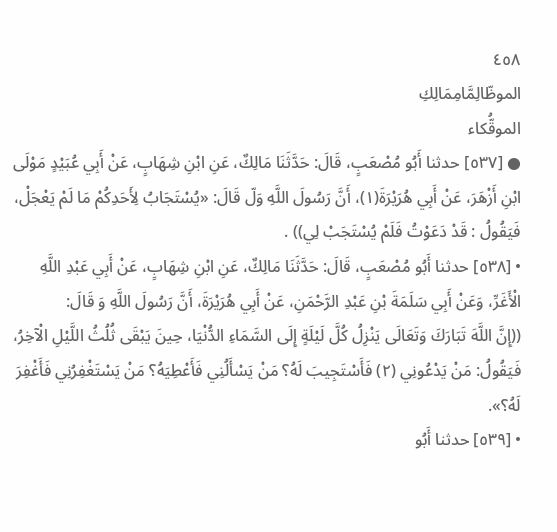٤٥٨
الموظّالِمَّامِمَالِكِ
الموقُّكاء
● [٥٣٧] حدثنا أَبُو مُصْعَبٍ، قَالَ: حَدَّثَنَا مَالِكٌ، عَنِ ابْنِ شِهَابٍ، عَنْ أَبِي عُبَيْدٍ مَوْلَى
ابْنِ أَزْهَرَ، عَنْ أَبِي هُرَيْرَةَ(١)، أَنَّ رَسُولَ اللَّهِ وَلّ قَالَ: «يُسْتَجَابُ لِأَحَدِكُمْ مَا لَمْ يَعْجَلْ،
فَيَقُولُ : قَدْ دَعَوْتُ فَلَمْ يُسْتَجَبْ لِي)) .
• [٥٣٨] حدثنا أَبُو مُصْعَبٍ، قَالَ: حَدَّثَنَا مَالِكٌ، عَنِ ابْنِ شِهَابٍ، عَنْ أَبِي عَبْدِ اللَّهِ
الْأَغَرِّ، وَعَنْ أَبِي سَلَمَةَ بْنِ عَبْدِ الرَّحْمَنِ، عَنْ أَبِي هُرَيْرَةَ، أَنَّ رَسُولَ اللَّهِ وَ قَالَ:
((إِنَّ اللَّهَ تَبَارَكَ وَتَعَالَى يَنْزِلُ كُلَّ لَيْلَةٍ إِلَى السَّمَاءِ الدُّنْيَا، حِينَ يَبْقَى ثُلُثُ اللَّيْلِ الْآخِرُ،
فَيَقُولُ: مَنْ يَدْعُونِي (٢) فَأَسْتَجِيبَ لَهُ؟ مَنْ يَسْأَلُنِي فَأَعْطِيَهُ؟ مَنْ يَسْتَغْفِرُنِي فَأَغْفِرَ لَهُ؟».
• [٥٣٩] حدثنا أَبُو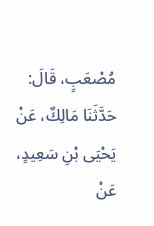مُصْعَبٍ، قَالَ: حَدَّثَنَا مَالِكٌ، عَنْ يَحْيَى بْنِ سَعِيدٍ، عَنْ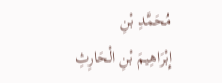مُحَمَّدِ بْنِ
إِبْرَاهِيمَ بْنِ الْحَارِثِ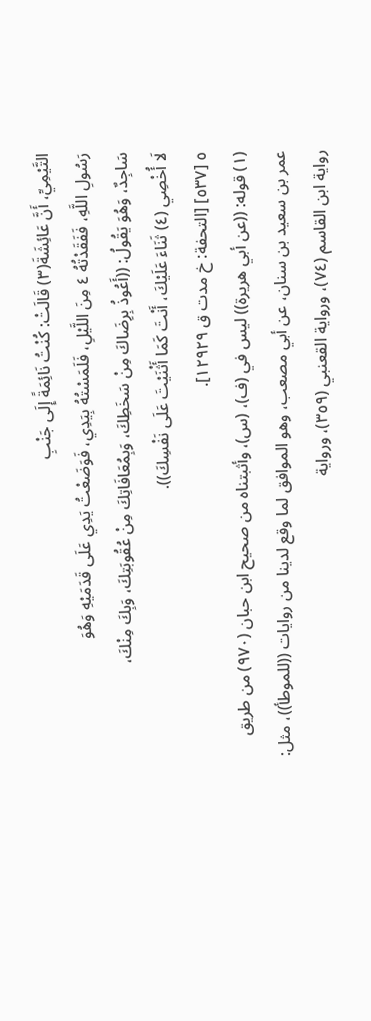التَّيْمِيِّ، أَنَّ عَائِشَةَ(٣) قَالَتْ: كُنْتُ نَائِمَةً إِلَى جَنْبِ
رَسُولِ اللَّهِ، فَفَقَدْتُهُ ٤ مِنَ اللَّيْلِ، فَلَمَسْتُهُ بِيَدِي، فَوَضَعْتُ يَدِي عَلَى قَدَمَيْهِ وَهُوَ
سَاجِدٌ، وَهُوَ يَقُولُ: ((أَعُوذُ بِرِضَاكَ مِنْ سَخَطِكَ، وَبِمُعَافَاتِكَ مِنْ عُقُوبَتِكَ، وَبِكَ مِنْكَ،
لَا أُخْصِي (٤) ثَنَاءَ عَلَيْكَ، أَنْتَ كَمَا أَثْنَيْتَ عَلَى نَفْسِكَ)).
٥ [٥٣٧] [التحفة: خ مدت ق ١٢٩٢٩].
(١) قوله: ((عن أبي هريرة)) ليس في (ف)، (س)، وأثبتناه من صحيح ابن حبان (٩٧٠) من طريق
عمر بن سعيد بن سنان، عن أبي مصعب، وهو الموافق لما وقع لدينا من روايات ((للموطأ))، مثل:
رواية ابن القاسم (٧٤)، ورواية القعنبي (٣٥٩)، ورواية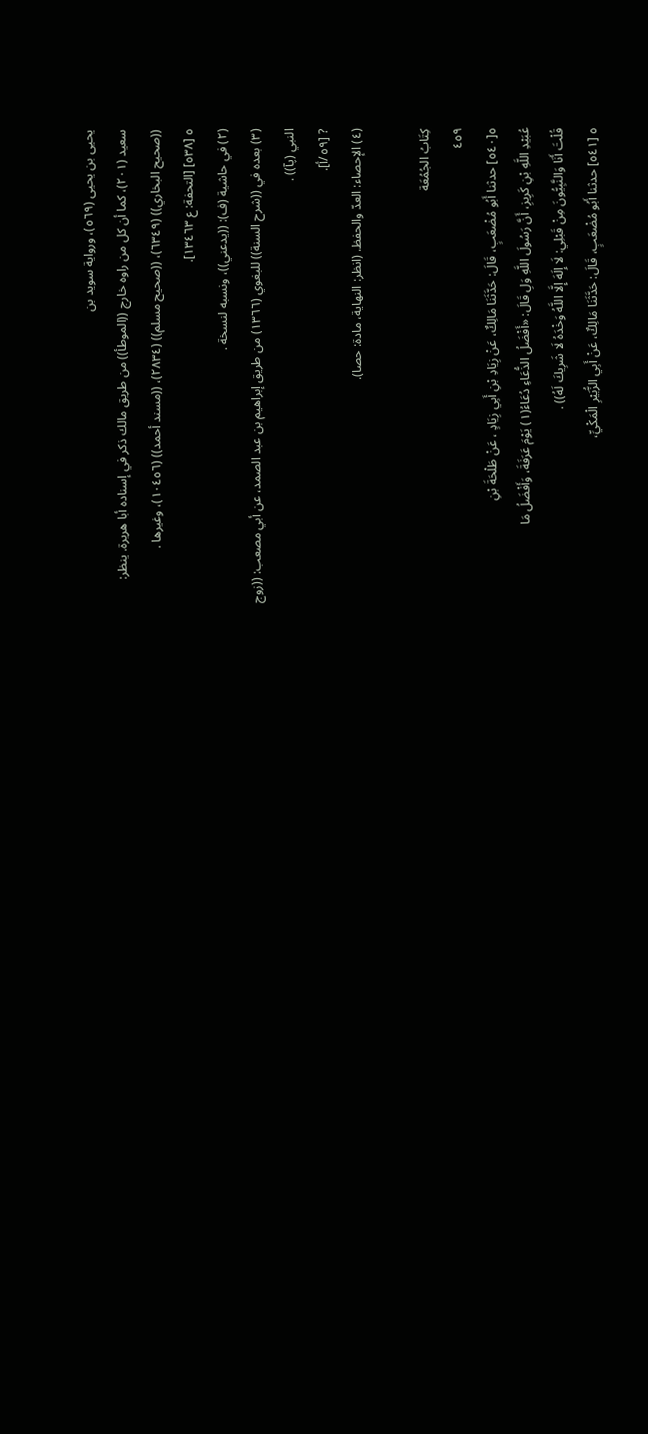يحيى بن يحيى (٥٦٩)، ورواية سويد بن
سعيد (٢٠١)، كما أن كل من راوه خارج ((الموطأ)) من طريق مالك ذكر في إسناده أبا هريرة. ينظر:
((صحيح البخاري)) (٦٣٤٩)، ((صحيح مسلم)) (٢٨٣٤)، ((مسند أحمد)) (١٠٤٥٦)، وغيرها .
٥ [٥٣٨] [التحفة: ع ١٣٤٦٣].
(٢) في حاشية (ف): ((يدعني))، ونسبه لنسخة .
(٣) بعده في ((شرح السنة)) للبغوي (١٣٦٦) من طريق إبراهيم بن عبد الصمد، عن أبي مصعب: ((زوج
النبي (پآ)) .
? [٥٩/أ].
(٤) الإحصاء: العدّ والحفظ. (انظر: النهاية، مادة: حصا).

كِتَابُ الجُمُعَة
٤٥٩
٥[٥٤٠] حدثنا أَبُو مُضْعَبٍ، قَالَ: حَدَّثَنَا مَالِكٌ، عَنْ زِيَادِ بْنِ أَبِي زِيَادٍ ، عَنْ طَلْحَةَ بْنِ
عُبَيْدِ اللَّهِ بْنِ كَرِيزِ، أَنَّ رَسُولَ اللَّهِ وَلِ قَالَ: «أَفْضَلُ الذُّعَاءِ دُعَاءُ(١) يَوْمَ عَرَفَةَ، وَأَفْضَلُ مَا
قُلْتَ أَنَا وَالنَّبِيُّونَ مِنْ قَبْلِي: لَا إِلَهَ إِلَّا اللَّهُ وَخْدَهُ لَا شَرِيكَ لَهُ)) .
٥ [٥٤١] حدثنا أَبُو مُضْعَبٍ، قَالَ: حَدَّثَنَا مَالِكٌ، عَنْ أَبِي الزُّبَيْرِ الْمَكْيِّ،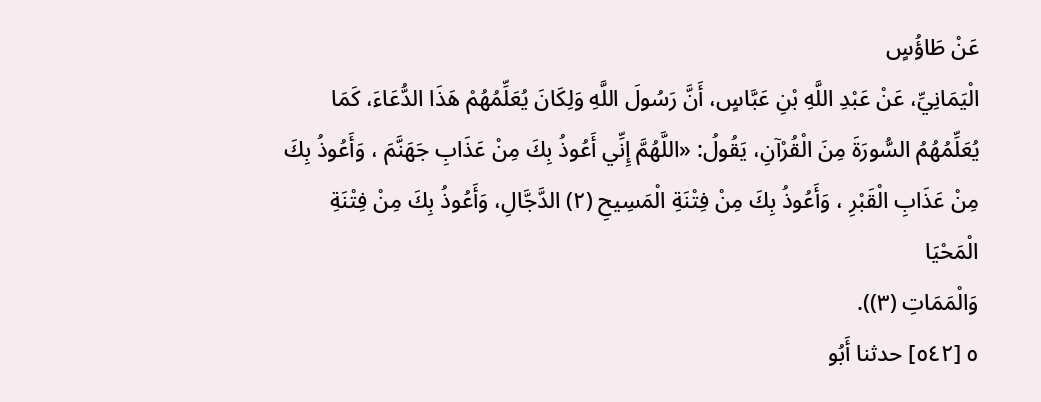عَنْ طَاؤُسٍ
الْيَمَانِيِّ، عَنْ عَبْدِ اللَّهِ بْنِ عَبَّاسٍ، أَنَّ رَسُولَ اللَّهِ وَلِكَانَ يُعَلِّمُهُمْ هَذَا الدُّعَاءَ، كَمَا
يُعَلِّمُهُمُ السُّورَةَ مِنَ الْقُرْآنِ، يَقُولُ: «اللَّهُمَّ إِنِّي أَعُوذُ بِكَ مِنْ عَذَابِ جَهَنَّمَ ، وَأَعُوذُ بِكَ
مِنْ عَذَابِ الْقَبْرِ ، وَأَعُوذُ بِكَ مِنْ فِتْنَةِ الْمَسِيحِ (٢) الدَّجَّالِ، وَأَعُوذُ بِكَ مِنْ فِتْنَةِ الْمَحْيَا
وَالْمَمَاتِ (٣)).
٥ [٥٤٢] حدثنا أَبُو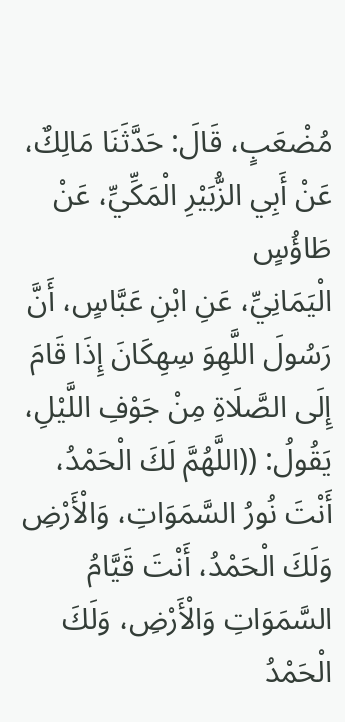مُضْعَبٍ، قَالَ: حَدَّثَنَا مَالِكٌ، عَنْ أَبِي الزُّبَيْرِ الْمَكِّيِّ، عَنْ طَاؤُسٍ
الْيَمَانِيِّ، عَنِ ابْنِ عَبَّاسٍ، أَنَّ رَسُولَ اللَّهِوَ سِهِكَانَ إِذَا قَامَ إِلَى الصَّلَاةِ مِنْ جَوْفِ اللَّيْلِ،
يَقُولُ: ((اللَّهُمَّ لَكَ الْحَمْدُ، أَنْتَ نُورُ السَّمَوَاتِ، وَالْأَرْضِ وَلَكَ الْحَمْدُ، أَنْتَ قَيَّامُ
السَّمَوَاتِ وَالْأَرْضِ، وَلَكَ الْحَمْدُ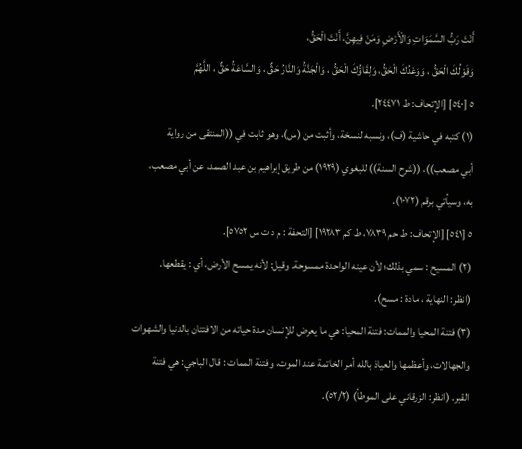أَنْتَ رَبُّ السَّمَوَاتِ وَالْأَرْضِ وَمَنْ فِيهِنَّ، أَنْتَ الْحَقُّ،
وَقَوْلُكَ الْحَقُّ ، وَوَعْدُكَ الْحَقُّ، وَلِقَاؤُكَ الْحَقُّ ، وَالْجَنَّةُ وَالنَّارُ حَقٌّ ، وَالسَّاعَةُ حَقٌّ ، اللَّهُمَّ
٥ [٥٤٠] [الإتحاف: ط ٢٤٤٧١].
(١) كتبه في حاشية (ف)، ونسبه لنسخة، وأثبت من (س)، وهو ثابت في ((المنتقى من رواية
أبي مصعب))، ((شرح السنة)) للبغوي (١٩٢٩) من طريق إبراهيم بن عبد الصمد، عن أبي مصعب،
به، وسيأتي برقم (١٠٧٢).
٥ [٥٤١] [الإتحاف: ط حم ٧٨٣٩، ط كم ١٩٢٨٣] [التحفة : م د ت س ٥٧٥٢].
(٢) المسيح : سمي بذلك؛ لأن عينه الواحدة ممسوحة. وقيل: لأنه يمسح الأرض، أي : يقطعها.
(انظر: النهاية ، مادة : مسح).
(٣) فتنة المحيا والممات: فتنة المحيا: هي ما يعرض للإنسان مدة حياته من الافتتان بالدنيا والشهوات
والجهالات، وأعظمها والعياذ بالله أمر الخاتمة عند الموت، وفتنة الممات : قال الباجي: هي فتنة
القبر. (انظر: الزرقاني على الموطأ) (٥٢/٢).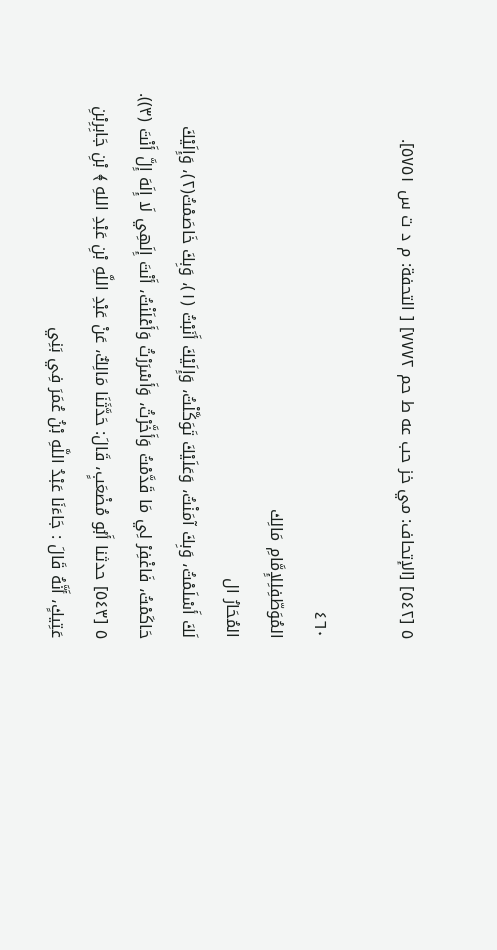٥ [٥٤٢] [الإتحاف: مي خز حب عه ط حم ٧٧٧٢] [ التحفة: م د ت س ٥٧٥١].

٤٦٠
المُوَطّفِلِلإِمَّامِ مَالِك
المُحَارُ ال
لَكَ أَسْلَمْتُ، وَبِكَ آمَنْتُ، وَعَلَيْكَ تَوَكَّلْتُ، وَإِلَيْكَ أَنَبْتُ (١)، وَبِكَ خَاصَمْتُ(٢)، وَإِلَيْكَ
حَاكَمْتُ، فَاغْفِرْ لِي مَا قَدَّمْتُ وَأَخَّرْتُ، وَأَسْرَرْتُ وَأَعْلَنْتُ، أَنْتَ إِلَهِي لَا إِلَهَ إِلَّ أَنْتَ (٣)).
٥ [٥٤٣] حدثنا أَبُو مُضْعَبٍ، قَالَ: حَدَّثَنَا مَالِكٌ، عَنْ عَبْدِ اللَّهِ بْنِ عَبْدِ اللهِ ﴾ بْنِ جَابِرِبْنِ
عَتِيكٍ، أَنَّهُ قَالَ : جَاءَنَا عَبْدُ اللَّهِ بْنُ عُمَرَ فِي بَنِي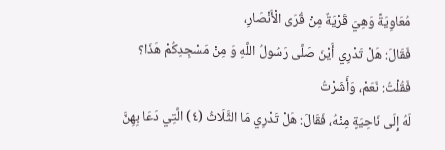مُعَاوِيَةً وَهِيَ قَرْيَةٌ مِنْ قُرَى الْأَنْصَارِ،
فَقَالَ: هَلْ تَدْرِي أَيْنَ صَلَّى رَسُولُ اللَّهِ وَ مِنْ مَسْجِدِكُمْ هَذَا؟ فَقُلْتُ: نَعَمْ، وَأَشَرْتُ
لَهُ إِلَى نَاحِيَةٍ مِنْهُ، فَقَالَ: هَلْ تَدْرِي مَا الثَّلَاثُ (٤) الَّتِي دَعَا بِهِنَّ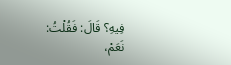فِيهِ؟ قَالَ: فَقُلْتُ:
نَعَمْ،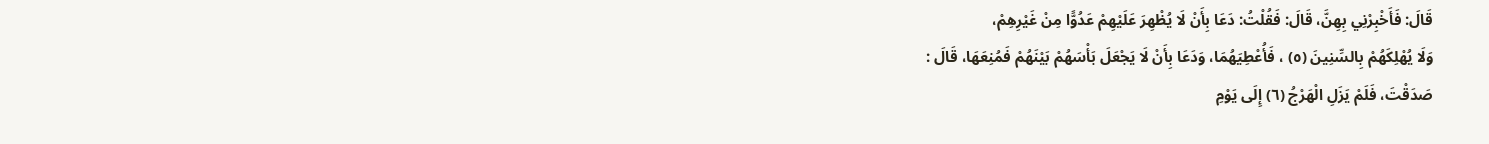قَالَ: فَأَخْبِرْنِي بِهِنَّ، قَالَ: فَقُلْتُ: دَعَا بِأَنْ لَا يُظْهِرَ عَلَيْهِمْ عَدُوًّا مِنْ غَيْرِهِمْ،
وَلَا يُهْلِكَهُمْ بِالسِّنِينَ (٥) ، فَأُعْطِيَهُمَا، وَدَعَا بِأَنْ لَا يَجْعَلَ بَأْسَهُمْ بَيْنَهُمْ فَمُنِعَهَا، قَالَ :
صَدَقْتَ، فَلَمْ يَزَلِ الْهَرْجُ (٦) إِلَى يَوْمِ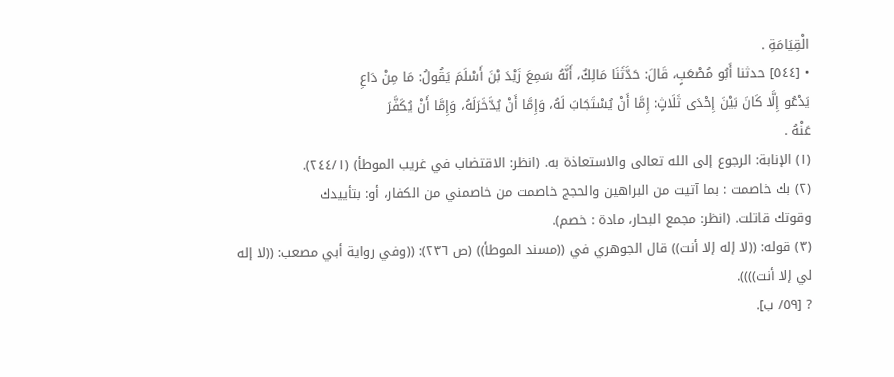الْقِيَامَةِ .
• [٥٤٤] حدثنا أَبُو مُصْعَبٍ، قَالَ: حَدَّثَنَا مَالِكٌ، أَنَّهُ سَمِعَ زَيْدَ بْنَ أَسْلَمَ يَقُولُ: مَا مِنْ دَاعِ
يَدْعُو إِلَّا كَانَ بَيْنَ إِحْدَى ثَلَاثٍ: إِمَّا أَنْ يُسْتَجَابَ لَهُ، وَإِمَّا أَنْ يُدَّخَرَلَهُ، وَإِمَّا أَنْ يُكَفَّرَ
عَنْهُ .
(١) الإنابة: الرجوع إلى الله تعالى والاستعاذة به. (انظر: الاقتضاب في غريب الموطأ) (٢٤٤/١).
(٢) بك خاصمت : بما آتيت من البراهين والحجج خاصمت من خاصمني من الكفار، أو: بتأييدك
وقوتك قاتلت. (انظر: مجمع البحار، مادة : خصم).
(٣) قوله: ((لا إله إلا أنت)) قال الجوهري في ((مسند الموطأ)) (ص ٢٣٦): ((وفي رواية أبي مصعب: ((لا إله
لي إلا أنت)))).
? [٥٩/ ب].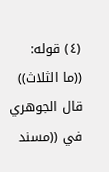(٤) قوله: ((ما الثلاث)) قال الجوهري في ((مسند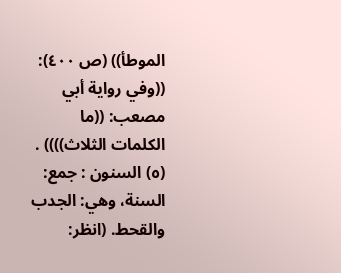الموطأ)) (ص ٤٠٠): ((وفي رواية أبي مصعب: ((ما
الكلمات الثلاث)))) .
(٥) السنون : جمع: السنة، وهي: الجدب والقحط. (انظر: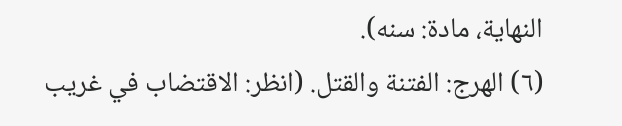النهاية، مادة: سنه).
(٦) الهرج: الفتنة والقتل. (انظر: الاقتضاب في غريب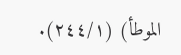الموطأ) (٢٤٤/١).